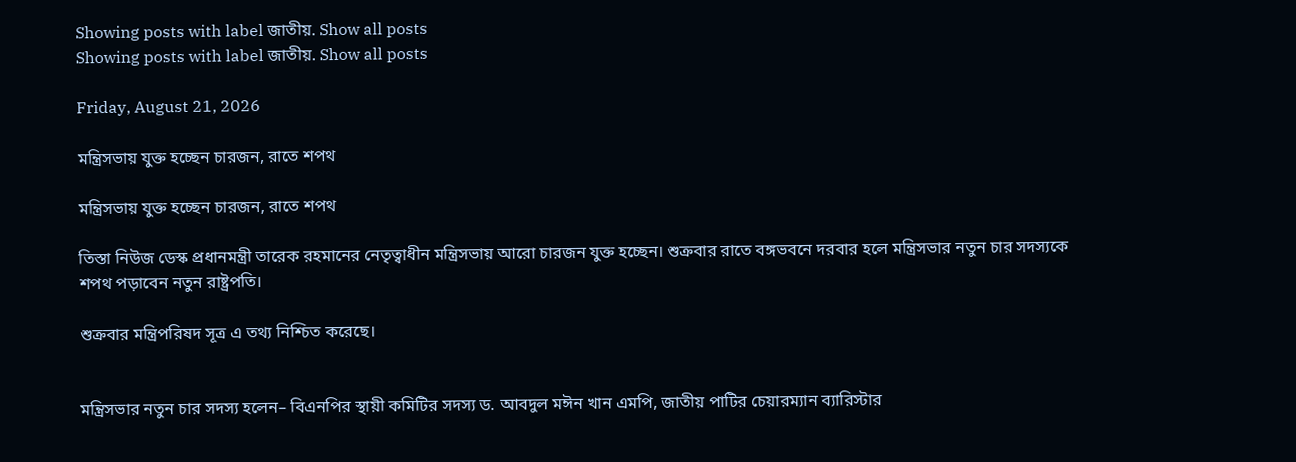Showing posts with label জাতীয়. Show all posts
Showing posts with label জাতীয়. Show all posts

Friday, August 21, 2026

মন্ত্রিসভায় যুক্ত হচ্ছেন চারজন, রাতে শপথ

মন্ত্রিসভায় যুক্ত হচ্ছেন চারজন, রাতে শপথ

তিস্তা নিউজ ডেস্ক প্রধানমন্ত্রী তারেক রহমানের নেতৃত্বাধীন মন্ত্রিসভায় আরো চারজন যুক্ত হচ্ছেন। শুক্রবার রাতে বঙ্গভবনে দরবার হলে মন্ত্রিসভার নতুন চার সদস্যকে শপথ পড়াবেন নতুন রাষ্ট্রপতি।

শুক্রবার মন্ত্রিপরিষদ সূত্র এ তথ্য নিশ্চিত করেছে।


মন্ত্রিসভার নতুন চার সদস্য হলেন– বিএনপির স্থায়ী কমিটির সদস্য ড. আবদুল মঈন খান এমপি, জাতীয় পাটির চেয়ারম্যান ব্যারিস্টার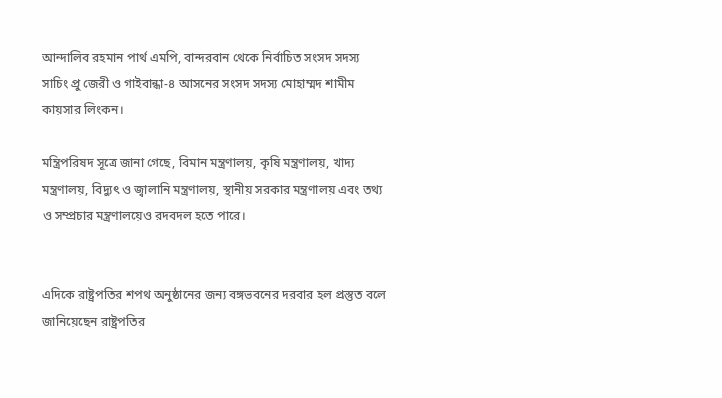আন্দালিব রহমান পার্থ এমপি, বান্দরবান থেকে নির্বাচিত সংসদ সদস্য সাচিং প্রু জেরী ও গাইবান্ধা-৪ আসনের সংসদ সদস্য মোহাম্মদ শামীম কায়সার লিংকন।

মন্ত্রিপরিষদ সূত্রে জানা গেছে, বিমান মন্ত্রণালয়, কৃষি মন্ত্রণালয়, খাদ্য মন্ত্রণালয়, বিদ্যুৎ ও জ্বালানি মন্ত্রণালয়, স্থানীয় সরকার মন্ত্রণালয় এবং তথ্য ও সম্প্রচার মন্ত্রণালয়েও রদবদল হতে পারে।


এদিকে রাষ্ট্রপতির শপথ অনুষ্ঠানের জন্য বঙ্গভবনের দরবার হল প্রস্তুত বলে জানিয়েছেন রাষ্ট্রপতির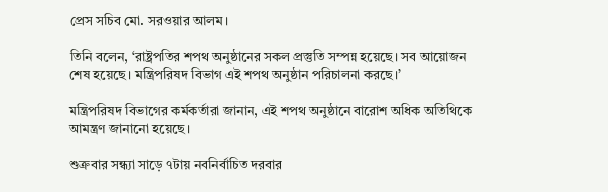প্রেস সচিব মো. সরওয়ার আলম।

তিনি বলেন, ‘রাষ্ট্রপতির শপথ অনুষ্ঠানের সকল প্রস্তুতি সম্পন্ন হয়েছে। সব আয়োজন শেষ হয়েছে। মন্ত্রিপরিষদ বিভাগ এই শপথ অনুষ্ঠান পরিচালনা করছে।’

মন্ত্রিপরিষদ বিভাগের কর্মকর্তারা জানান, এই শপথ অনুষ্ঠানে বারোশ অধিক অতিথিকে আমন্ত্রণ জানানো হয়েছে।

শুক্রবার সন্ধ্যা সাড়ে ৭টায় নবনির্বাচিত দরবার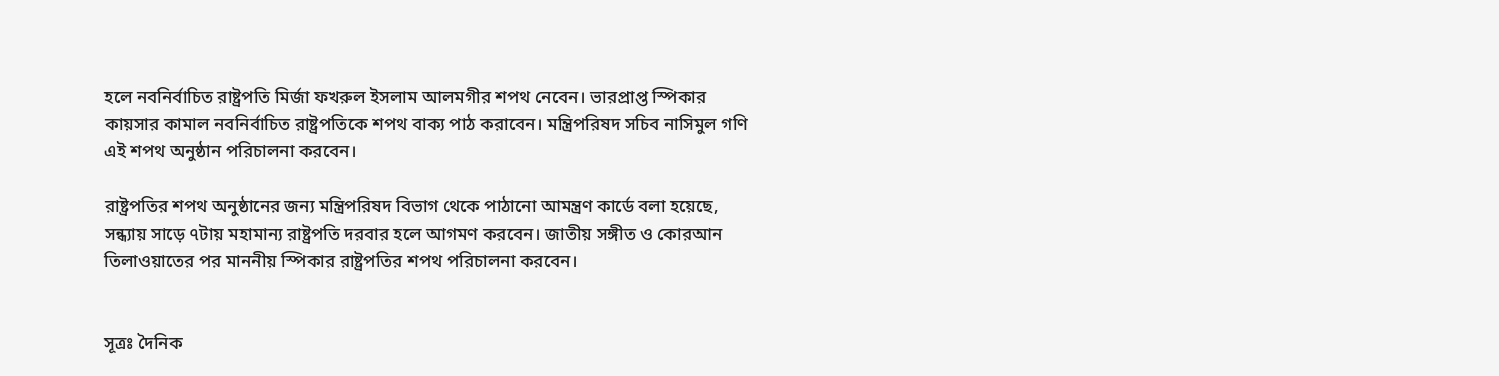হলে নবনির্বাচিত রাষ্ট্রপতি মির্জা ফখরুল ইসলাম আলমগীর শপথ নেবেন। ভারপ্রাপ্ত স্পিকার কায়সার কামাল নবনির্বাচিত রাষ্ট্রপতিকে শপথ বাক্য পাঠ করাবেন। মন্ত্রিপরিষদ সচিব নাসিমুল গণি এই শপথ অনুষ্ঠান পরিচালনা করবেন।

রাষ্ট্রপতির শপথ অনুষ্ঠানের জন্য মন্ত্রিপরিষদ বিভাগ থেকে পাঠানো আমন্ত্রণ কার্ডে বলা হয়েছে, সন্ধ্যায় সাড়ে ৭টায় মহামান্য রাষ্ট্রপতি দরবার হলে আগমণ করবেন। জাতীয় সঙ্গীত ও কোরআন তিলাওয়াতের পর মাননীয় স্পিকার রাষ্ট্রপতির শপথ পরিচালনা করবেন।


সূত্রঃ দৈনিক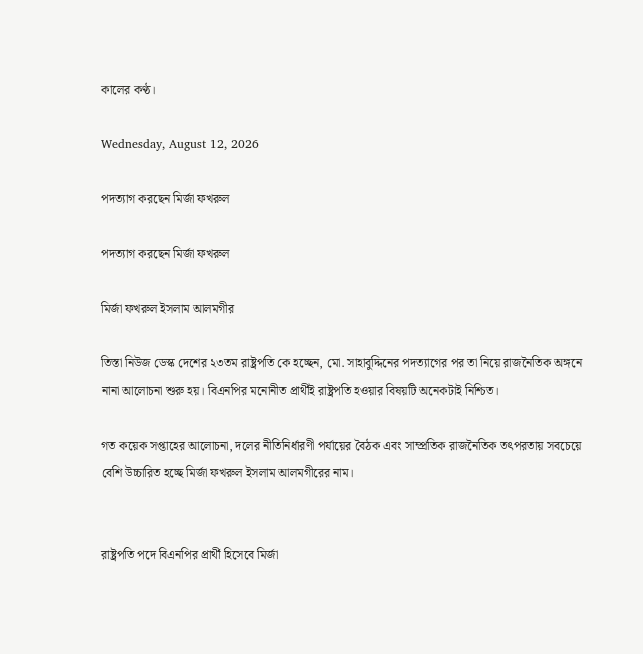কালের কণ্ঠ।

Wednesday, August 12, 2026

পদত্যাগ করছেন মির্জা ফখরুল

পদত্যাগ করছেন মির্জা ফখরুল

মির্জা ফখরুল ইসলাম আলমগীর

তিস্তা নিউজ ডেস্ক দেশের ২৩তম রাষ্ট্রপতি কে হচ্ছেন, মো. সাহাবুদ্দিনের পদত্যাগের পর তা নিয়ে রাজনৈতিক অঙ্গনে নানা আলোচনা শুরু হয়। বিএনপির মনোনীত প্রার্থীই রাষ্ট্রপতি হওয়ার বিষয়টি অনেকটাই নিশ্চিত।

গত কয়েক সপ্তাহের আলোচনা, দলের নীতিনির্ধারণী পর্যায়ের বৈঠক এবং সাম্প্রতিক রাজনৈতিক তৎপরতায় সবচেয়ে বেশি উচ্চারিত হচ্ছে মির্জা ফখরুল ইসলাম আলমগীরের নাম।


রাষ্ট্রপতি পদে বিএনপির প্রার্থী হিসেবে মির্জা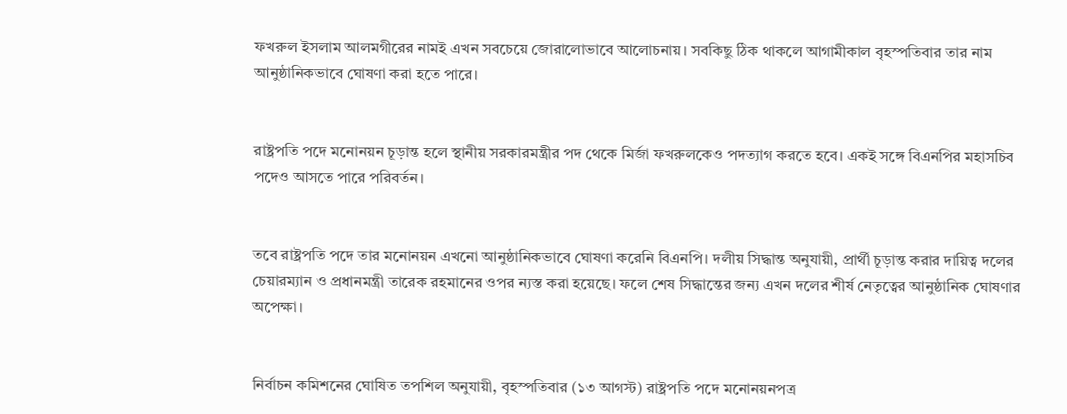ফখরুল ইসলাম আলমগীরের নামই এখন সবচেয়ে জোরালোভাবে আলোচনায়। সবকিছু ঠিক থাকলে আগামীকাল বৃহস্পতিবার তার নাম আনুষ্ঠানিকভাবে ঘোষণা করা হতে পারে।


রাষ্ট্রপতি পদে মনোনয়ন চূড়ান্ত হলে স্থানীয় সরকারমন্ত্রীর পদ থেকে মির্জা ফখরুলকেও পদত্যাগ করতে হবে। একই সঙ্গে বিএনপির মহাসচিব পদেও আসতে পারে পরিবর্তন।


তবে রাষ্ট্রপতি পদে তার মনোনয়ন এখনো আনুষ্ঠানিকভাবে ঘোষণা করেনি বিএনপি। দলীয় সিদ্ধান্ত অনুযায়ী, প্রার্থী চূড়ান্ত করার দায়িত্ব দলের চেয়ারম্যান ও প্রধানমন্ত্রী তারেক রহমানের ওপর ন্যস্ত করা হয়েছে। ফলে শেষ সিদ্ধান্তের জন্য এখন দলের শীর্ষ নেতৃত্বের আনুষ্ঠানিক ঘোষণার অপেক্ষা।


নির্বাচন কমিশনের ঘোষিত তপশিল অনুযায়ী, বৃহস্পতিবার (১৩ আগস্ট) রাষ্ট্রপতি পদে মনোনয়নপত্র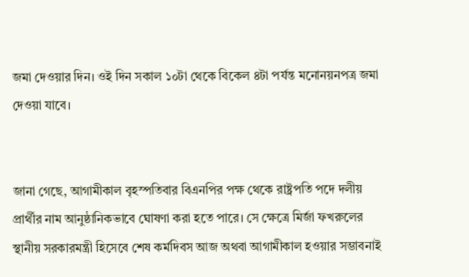জমা দেওয়ার দিন। ওই দিন সকাল ১০টা থেকে বিকেল ৪টা পর্যন্ত মনোনয়নপত্র জমা দেওয়া যাবে।


জানা গেছে, আগামীকাল বৃহস্পতিবার বিএনপির পক্ষ থেকে রাষ্ট্রপতি পদে দলীয় প্রার্থীর নাম আনুষ্ঠানিকভাবে ঘোষণা করা হতে পারে। সে ক্ষেত্রে মির্জা ফখরুলের স্থানীয় সরকারমন্ত্রী হিসেবে শেষ কর্মদিবস আজ অথবা আগামীকাল হওয়ার সম্ভাবনাই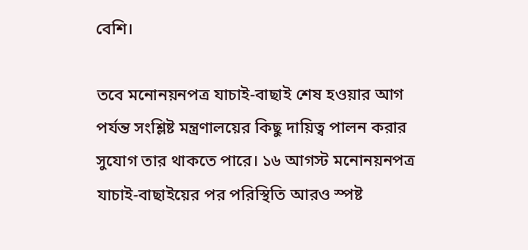বেশি।

তবে মনোনয়নপত্র যাচাই-বাছাই শেষ হওয়ার আগ পর্যন্ত সংশ্লিষ্ট মন্ত্রণালয়ের কিছু দায়িত্ব পালন করার সুযোগ তার থাকতে পারে। ১৬ আগস্ট মনোনয়নপত্র যাচাই-বাছাইয়ের পর পরিস্থিতি আরও স্পষ্ট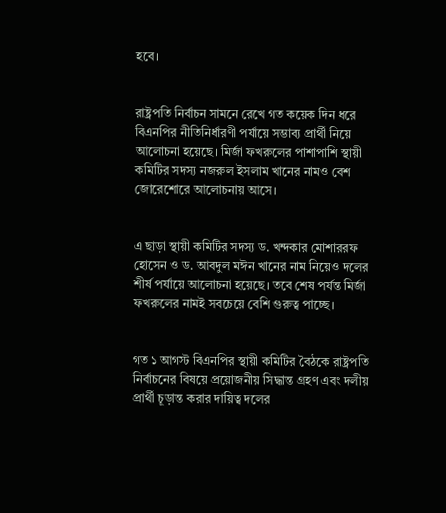হবে।


রাষ্ট্রপতি নির্বাচন সামনে রেখে গত কয়েক দিন ধরে বিএনপির নীতিনির্ধারণী পর্যায়ে সম্ভাব্য প্রার্থী নিয়ে আলোচনা হয়েছে। মির্জা ফখরুলের পাশাপাশি স্থায়ী কমিটির সদস্য নজরুল ইসলাম খানের নামও বেশ জোরেশোরে আলোচনায় আসে।


এ ছাড়া স্থায়ী কমিটির সদস্য ড. খন্দকার মোশাররফ হোসেন ও ড. আবদুল মঈন খানের নাম নিয়েও দলের শীর্ষ পর্যায়ে আলোচনা হয়েছে। তবে শেষ পর্যন্ত মির্জা ফখরুলের নামই সবচেয়ে বেশি গুরুত্ব পাচ্ছে।


গত ১ আগস্ট বিএনপির স্থায়ী কমিটির বৈঠকে রাষ্ট্রপতি নির্বাচনের বিষয়ে প্রয়োজনীয় সিদ্ধান্ত গ্রহণ এবং দলীয় প্রার্থী চূড়ান্ত করার দায়িত্ব দলের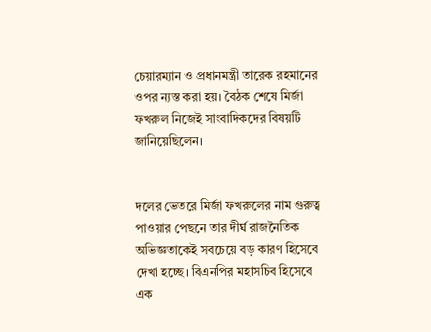চেয়ারম্যান ও প্রধানমন্ত্রী তারেক রহমানের ওপর ন্যস্ত করা হয়। বৈঠক শেষে মির্জা ফখরুল নিজেই সাংবাদিকদের বিষয়টি জানিয়েছিলেন।


দলের ভেতরে মির্জা ফখরুলের নাম গুরুত্ব পাওয়ার পেছনে তার দীর্ঘ রাজনৈতিক অভিজ্ঞতাকেই সবচেয়ে বড় কারণ হিসেবে দেখা হচ্ছে। বিএনপির মহাসচিব হিসেবে এক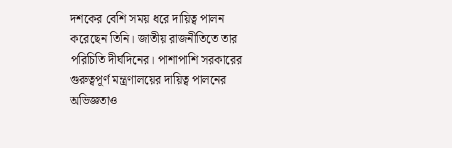দশকের বেশি সময় ধরে দায়িত্ব পালন করেছেন তিনি। জাতীয় রাজনীতিতে তার পরিচিতি দীর্ঘদিনের। পাশাপাশি সরকারের গুরুত্বপূর্ণ মন্ত্রণালয়ের দায়িত্ব পালনের অভিজ্ঞতাও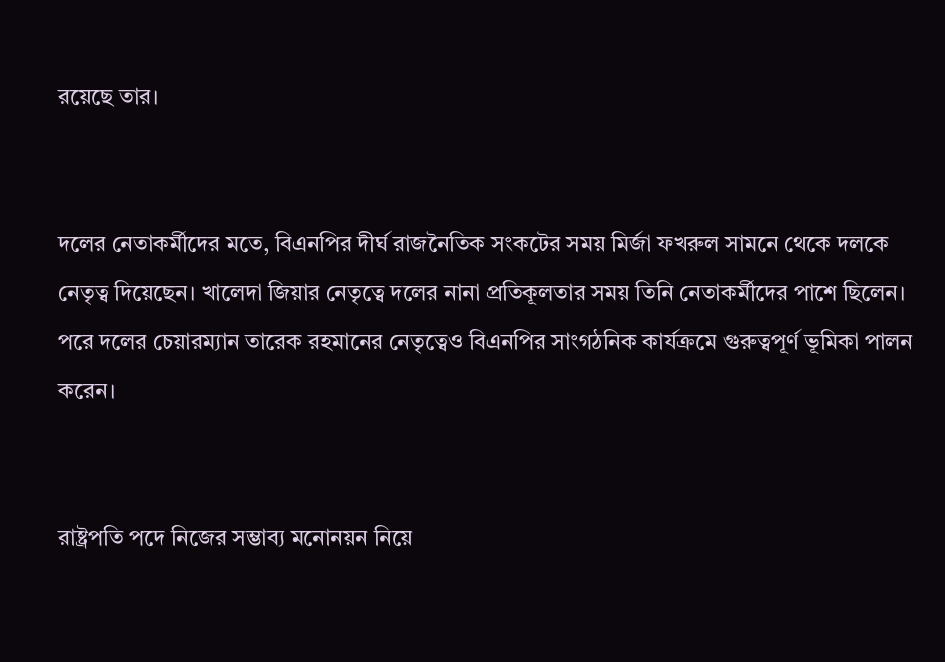রয়েছে তার।


দলের নেতাকর্মীদের মতে, বিএনপির দীর্ঘ রাজনৈতিক সংকটের সময় মির্জা ফখরুল সামনে থেকে দলকে নেতৃত্ব দিয়েছেন। খালেদা জিয়ার নেতৃত্বে দলের নানা প্রতিকূলতার সময় তিনি নেতাকর্মীদের পাশে ছিলেন। পরে দলের চেয়ারম্যান তারেক রহমানের নেতৃত্বেও বিএনপির সাংগঠনিক কার্যক্রমে গুরুত্বপূর্ণ ভূমিকা পালন করেন।


রাষ্ট্রপতি পদে নিজের সম্ভাব্য মনোনয়ন নিয়ে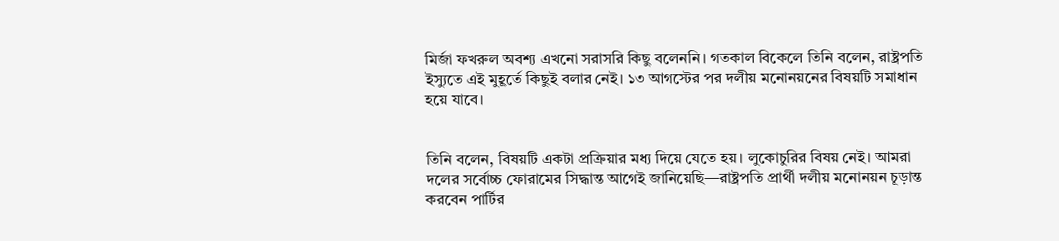মির্জা ফখরুল অবশ্য এখনো সরাসরি কিছু বলেননি। গতকাল বিকেলে তিনি বলেন, রাষ্ট্রপতি ইস্যুতে এই মুহূর্তে কিছুই বলার নেই। ১৩ আগস্টের পর দলীয় মনোনয়নের বিষয়টি সমাধান হয়ে যাবে।


তিনি বলেন, বিষয়টি একটা প্রক্রিয়ার মধ্য দিয়ে যেতে হয়। লুকোচুরির বিষয় নেই। আমরা দলের সর্বোচ্চ ফোরামের সিদ্ধান্ত আগেই জানিয়েছি—রাষ্ট্রপতি প্রার্থী দলীয় মনোনয়ন চূড়ান্ত করবেন পার্টির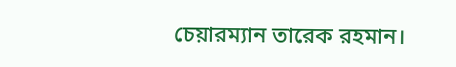চেয়ারম্যান তারেক রহমান।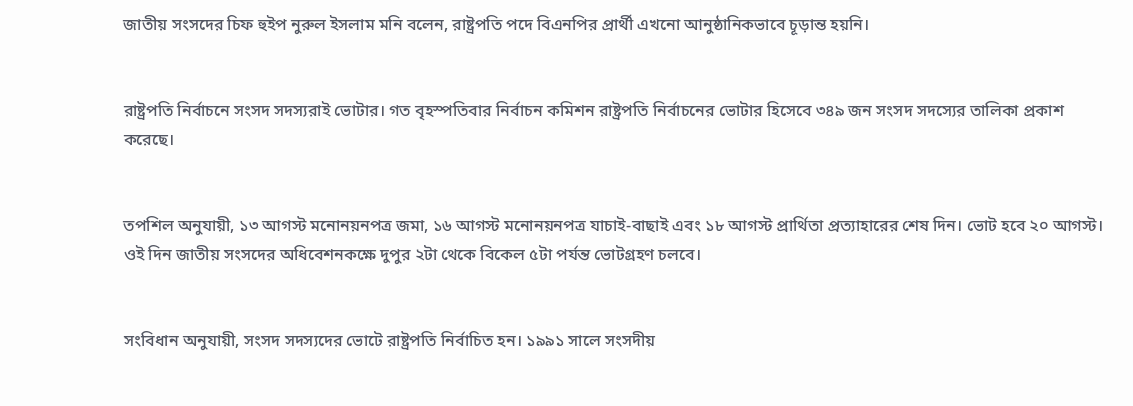জাতীয় সংসদের চিফ হুইপ নুরুল ইসলাম মনি বলেন, রাষ্ট্রপতি পদে বিএনপির প্রার্থী এখনো আনুষ্ঠানিকভাবে চূড়ান্ত হয়নি।


রাষ্ট্রপতি নির্বাচনে সংসদ সদস্যরাই ভোটার। গত বৃহস্পতিবার নির্বাচন কমিশন রাষ্ট্রপতি নির্বাচনের ভোটার হিসেবে ৩৪৯ জন সংসদ সদস্যের তালিকা প্রকাশ করেছে।


তপশিল অনুযায়ী, ১৩ আগস্ট মনোনয়নপত্র জমা, ১৬ আগস্ট মনোনয়নপত্র যাচাই-বাছাই এবং ১৮ আগস্ট প্রার্থিতা প্রত্যাহারের শেষ দিন। ভোট হবে ২০ আগস্ট। ওই দিন জাতীয় সংসদের অধিবেশনকক্ষে দুপুর ২টা থেকে বিকেল ৫টা পর্যন্ত ভোটগ্রহণ চলবে।


সংবিধান অনুযায়ী, সংসদ সদস্যদের ভোটে রাষ্ট্রপতি নির্বাচিত হন। ১৯৯১ সালে সংসদীয়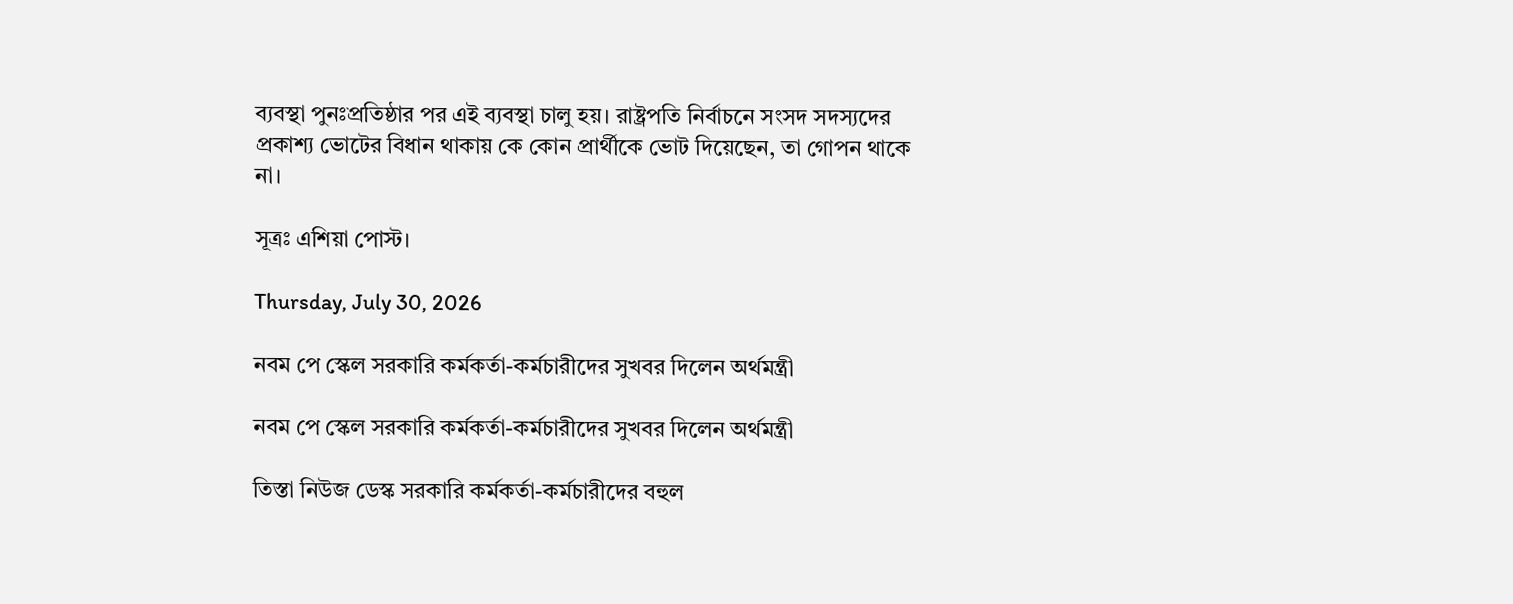ব্যবস্থা পুনঃপ্রতিষ্ঠার পর এই ব্যবস্থা চালু হয়। রাষ্ট্রপতি নির্বাচনে সংসদ সদস্যদের প্রকাশ্য ভোটের বিধান থাকায় কে কোন প্রার্থীকে ভোট দিয়েছেন, তা গোপন থাকে না।

সূত্রঃ এশিয়া পোস্ট।

Thursday, July 30, 2026

নবম পে স্কেল সরকারি কর্মকর্তা-কর্মচারীদের সুখবর দিলেন অর্থমন্ত্রী

নবম পে স্কেল সরকারি কর্মকর্তা-কর্মচারীদের সুখবর দিলেন অর্থমন্ত্রী

তিস্তা নিউজ ডেস্ক সরকারি কর্মকর্তা-কর্মচারীদের বহুল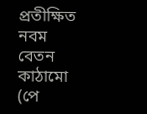প্রতীক্ষিত নবম বেতন কাঠামো (পে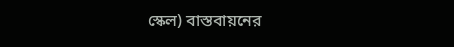স্কেল) বাস্তবায়নের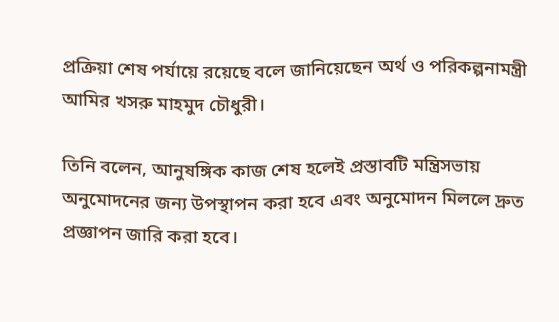প্রক্রিয়া শেষ পর্যায়ে রয়েছে বলে জানিয়েছেন অর্থ ও পরিকল্পনামন্ত্রী আমির খসরু মাহমুদ চৌধুরী।

তিনি বলেন, আনুষঙ্গিক কাজ শেষ হলেই প্রস্তাবটি মন্ত্রিসভায় অনুমোদনের জন্য উপস্থাপন করা হবে এবং অনুমোদন মিললে দ্রুত প্রজ্ঞাপন জারি করা হবে।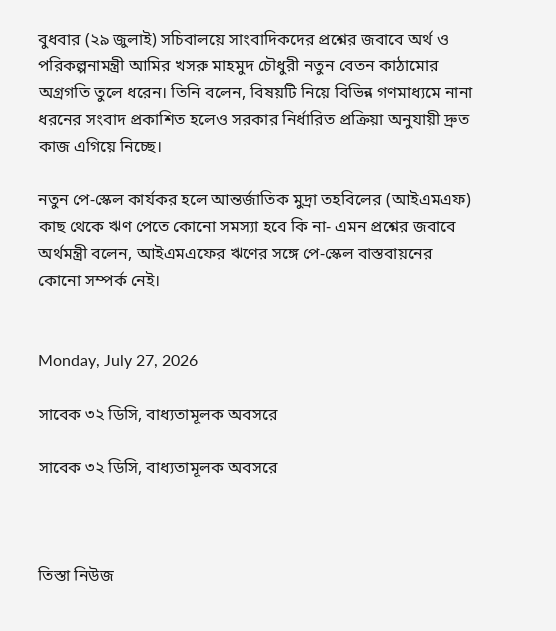বুধবার (২৯ জুলাই) সচিবালয়ে সাংবাদিকদের প্রশ্নের জবাবে অর্থ ও পরিকল্পনামন্ত্রী আমির খসরু মাহমুদ চৌধুরী নতুন বেতন কাঠামোর অগ্রগতি তুলে ধরেন। তিনি বলেন, বিষয়টি নিয়ে বিভিন্ন গণমাধ্যমে নানা ধরনের সংবাদ প্রকাশিত হলেও সরকার নির্ধারিত প্রক্রিয়া অনুযায়ী দ্রুত কাজ এগিয়ে নিচ্ছে।

নতুন পে-স্কেল কার্যকর হলে আন্তর্জাতিক মুদ্রা তহবিলের (আইএমএফ) কাছ থেকে ঋণ পেতে কোনো সমস্যা হবে কি না- এমন প্রশ্নের জবাবে অর্থমন্ত্রী বলেন, আইএমএফের ঋণের সঙ্গে পে-স্কেল বাস্তবায়নের কোনো সম্পর্ক নেই।


Monday, July 27, 2026

সাবেক ৩২ ডিসি, বাধ্যতামূলক অবসরে

সাবেক ৩২ ডিসি, বাধ্যতামূলক অবসরে



তিস্তা নিউজ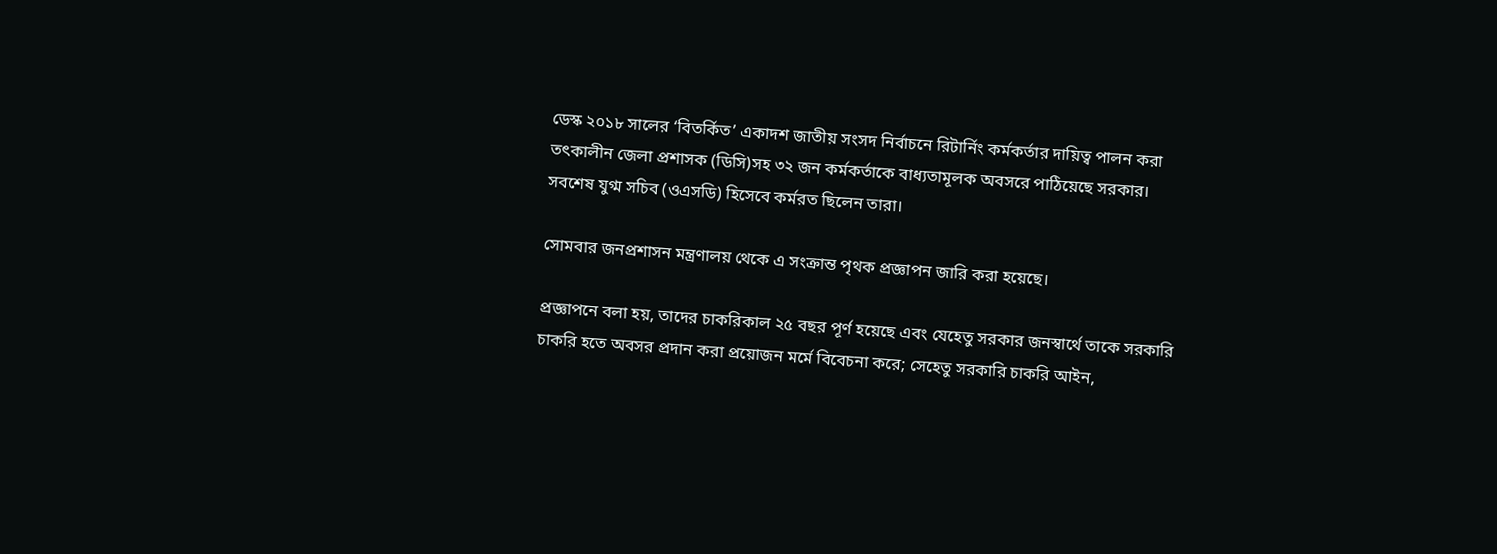ডেস্ক ২০১৮ সালের ‘বিতর্কিত’ একাদশ জাতীয় সংসদ নির্বাচনে রিটার্নিং কর্মকর্তার দায়িত্ব পালন করা তৎকালীন জেলা প্রশাসক (ডিসি)সহ ৩২ জন কর্মকর্তাকে বাধ্যতামূলক অবসরে পাঠিয়েছে সরকার। সবশেষ যুগ্ম সচিব (ওএসডি) হিসেবে কর্মরত ছিলেন তারা।

সোমবার জনপ্রশাসন মন্ত্রণালয় থেকে এ সংক্রান্ত পৃথক প্রজ্ঞাপন জারি করা হয়েছে।

প্রজ্ঞাপনে বলা হয়, তাদের চাকরিকাল ২৫ বছর পূর্ণ হয়েছে এবং যেহেতু সরকার জনস্বার্থে তাকে সরকারি চাকরি হতে অবসর প্রদান করা প্রয়োজন মর্মে বিবেচনা করে; সেহেতু সরকারি চাকরি আইন,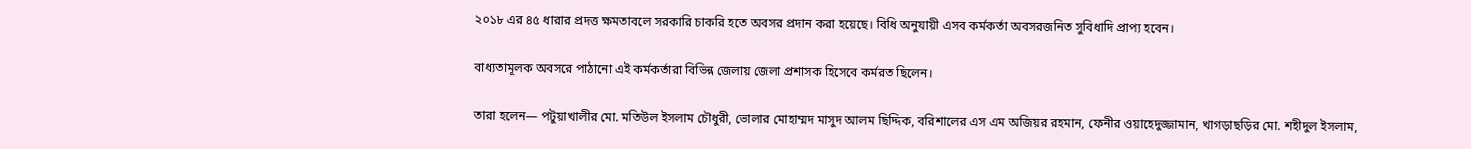২০১৮ এর ৪৫ ধারার প্রদত্ত ক্ষমতাবলে সরকারি চাকরি হতে অবসর প্রদান করা হয়েছে। বিধি অনুযায়ী এসব কর্মকর্তা অবসরজনিত সুবিধাদি প্রাপ্য হবেন।

বাধ্যতামূলক অবসরে পাঠানো এই কর্মকর্তারা বিভিন্ন জেলায় জেলা প্রশাসক হিসেবে কর্মরত ছিলেন।

তারা হলেন— পটুয়াখালীর মো. মতিউল ইসলাম চৌধুরী, ভোলার মোহাম্মদ মাসুদ আলম ছিদ্দিক, বরিশালের এস এম অজিয়র রহমান, ফেনীর ওয়াহেদুজ্জামান, খাগড়াছড়ির মো. শহীদুল ইসলাম,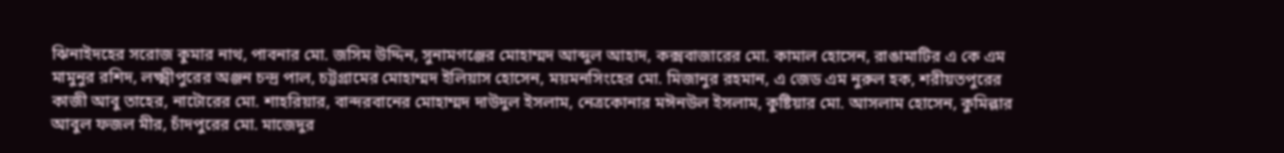ঝিনাইদহের সরোজ কুমার নাথ, পাবনার মো. জসিম উদ্দিন, সুনামগঞ্জের মোহাম্মদ আব্দুল আহাদ, কক্সবাজারের মো. কামাল হোসেন, রাঙামাটির এ কে এম মামুনুর রশিদ, লক্ষ্মীপুরের অঞ্জন চন্দ্র পাল, চট্টগ্রামের মোহাম্মদ ইলিয়াস হোসেন, ময়মনসিংহের মো. মিজানুর রহমান, এ জেড এম নুরুল হক, শরীয়তপুরের কাজী আবু তাহের, নাটোরের মো. শাহরিয়ার, বান্দরবানের মোহাম্মদ দাউদুল ইসলাম, নেত্রকোনার মঈনউল ইসলাম, কুষ্টিয়ার মো. আসলাম হোসেন, কুমিল্লার আবুল ফজল মীর, চাঁদপুরের মো. মাজেদুর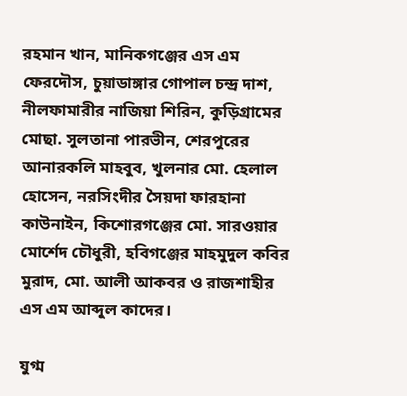রহমান খান, মানিকগঞ্জের এস এম ফেরদৌস, চুয়াডাঙ্গার গোপাল চন্দ্র দাশ, নীলফামারীর নাজিয়া শিরিন, কুড়িগ্রামের মোছা. সুলতানা পারভীন, শেরপুরের আনারকলি মাহবুব, খুলনার মো. হেলাল হোসেন, নরসিংদীর সৈয়দা ফারহানা কাউনাইন, কিশোরগঞ্জের মো. সারওয়ার মোর্শেদ চৌধুরী, হবিগঞ্জের মাহমুদুল কবির মুরাদ, মো. আলী আকবর ও রাজশাহীর এস এম আব্দুল কাদের।

যুগ্ম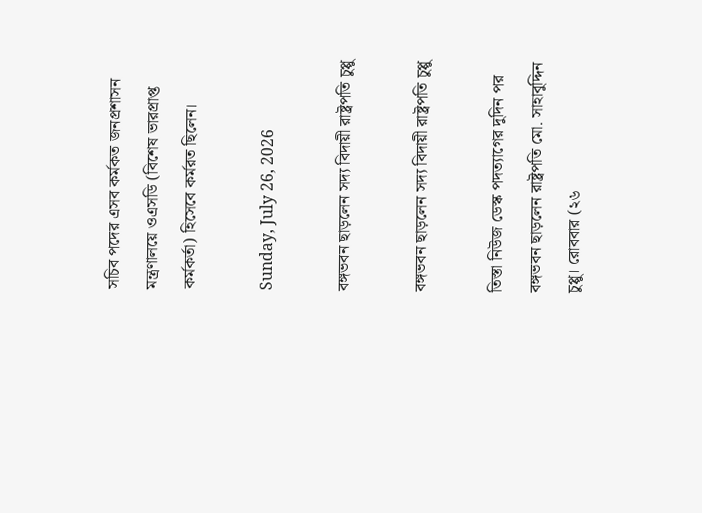সচিব পদের এসব কর্মকত জনপ্রশাসন মন্ত্রণালয়ে ওএসডি (বিশেষ ভারপ্রাপ্ত কর্মকর্তা) হিসেবে কর্মরত ছিলেন।

Sunday, July 26, 2026

বঙ্গভবন ছাড়লেন সদ্য বিদায়ী রাষ্ট্রপতি চুপ্পু

বঙ্গভবন ছাড়লেন সদ্য বিদায়ী রাষ্ট্রপতি চুপ্পু

তিস্তা নিউজ ডেস্ক পদত্যাগের দুদিন পর বঙ্গভবন ছাড়লেন রাষ্ট্রপতি মো. সাহাবুদ্দিন চুপ্পু। রোববার (২৬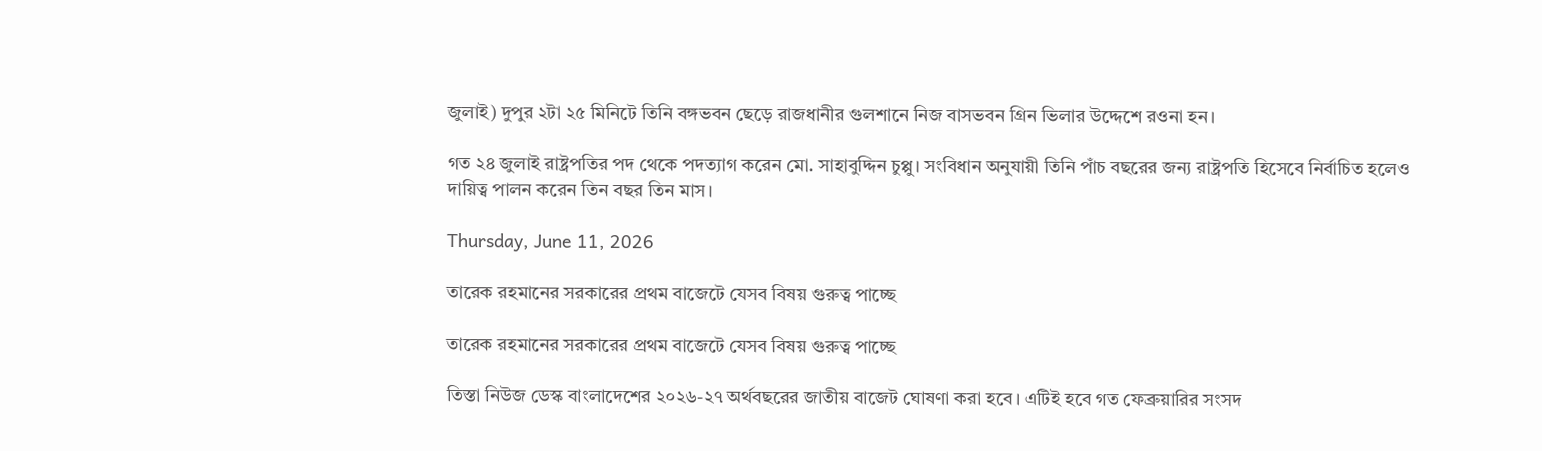জুলাই) দুপুর ২টা ২৫ মিনিটে তিনি বঙ্গভবন ছেড়ে রাজধানীর গুলশানে নিজ বাসভবন গ্রিন ভিলার উদ্দেশে রওনা হন।

গত ২৪ জুলাই রাষ্ট্রপতির পদ থেকে পদত্যাগ করেন মো. সাহাবুদ্দিন চুপ্পু। সংবিধান অনুযায়ী তিনি পাঁচ বছরের জন্য রাষ্ট্রপতি হিসেবে নির্বাচিত হলেও দায়িত্ব পালন করেন তিন বছর তিন মাস।

Thursday, June 11, 2026

তারেক রহমানের সরকারের প্রথম বাজেটে যেসব বিষয় গুরুত্ব পাচ্ছে

তারেক রহমানের সরকারের প্রথম বাজেটে যেসব বিষয় গুরুত্ব পাচ্ছে

তিস্তা নিউজ ডেস্ক বাংলাদেশের ২০২৬-২৭ অর্থবছরের জাতীয় বাজেট ঘোষণা করা হবে। এটিই হবে গত ফেব্রুয়ারির সংসদ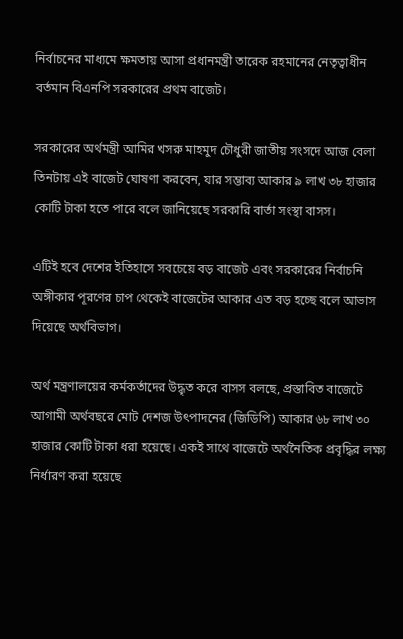নির্বাচনের মাধ্যমে ক্ষমতায় আসা প্রধানমন্ত্রী তারেক রহমানের নেতৃত্বাধীন বর্তমান বিএনপি সরকারের প্রথম বাজেট।

সরকারের অর্থমন্ত্রী আমির খসরু মাহমুদ চৌধুরী জাতীয় সংসদে আজ বেলা তিনটায় এই বাজেট ঘোষণা করবেন, যার সম্ভাব্য আকার ৯ লাখ ৩৮ হাজার কোটি টাকা হতে পারে বলে জানিয়েছে সরকারি বার্তা সংস্থা বাসস।

এটিই হবে দেশের ইতিহাসে সবচেয়ে বড় বাজেট এবং সরকারের নির্বাচনি অঙ্গীকার পূরণের চাপ থেকেই বাজেটের আকার এত বড় হচ্ছে বলে আভাস দিয়েছে অর্থবিভাগ।

অর্থ মন্ত্রণালয়ের কর্মকর্তাদের উদ্ধৃত করে বাসস বলছে, প্রস্তাবিত বাজেটে আগামী অর্থবছরে মোট দেশজ উৎপাদনের (জিডিপি) আকার ৬৮ লাখ ৩০ হাজার কোটি টাকা ধরা হয়েছে। একই সাথে বাজেটে অর্থনৈতিক প্রবৃদ্ধির লক্ষ্য নির্ধারণ করা হয়েছে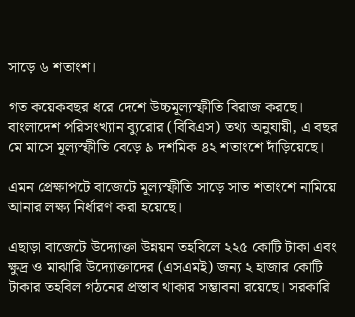সাড়ে ৬ শতাংশ।

গত কয়েকবছর ধরে দেশে উচ্চমূল্যস্ফীতি বিরাজ করছে। বাংলাদেশ পরিসংখ্যান ব্যুরোর (বিবিএস) তথ্য অনুযায়ী, এ বছর মে মাসে মূল্যস্ফীতি বেড়ে ৯ দশমিক ৪২ শতাংশে দাঁড়িয়েছে।

এমন প্রেক্ষাপটে বাজেটে মূল্যস্ফীতি সাড়ে সাত শতাংশে নামিয়ে আনার লক্ষ্য নির্ধারণ করা হয়েছে।

এছাড়া বাজেটে উদ্যোক্তা উন্নয়ন তহবিলে ২২৫ কোটি টাকা এবং ক্ষুদ্র ও মাঝারি উদ্যোক্তাদের (এসএমই) জন্য ২ হাজার কোটি টাকার তহবিল গঠনের প্রস্তাব থাকার সম্ভাবনা রয়েছে। সরকারি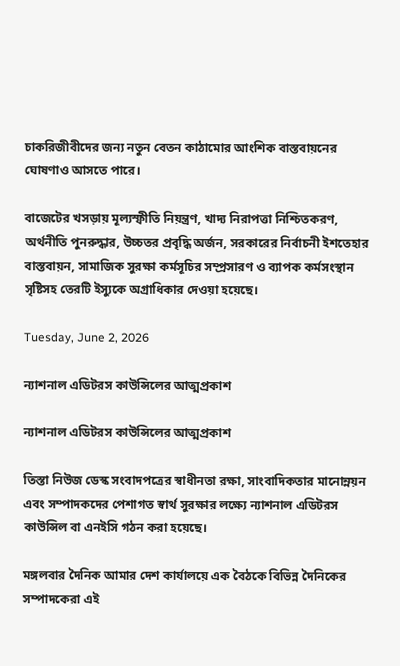চাকরিজীবীদের জন্য নতুন বেতন কাঠামোর আংশিক বাস্তবায়নের ঘোষণাও আসতে পারে।

বাজেটের খসড়ায় মূল্যস্ফীতি নিয়ন্ত্রণ, খাদ্য নিরাপত্তা নিশ্চিতকরণ, অর্থনীতি পুনরুদ্ধার, উচ্চতর প্রবৃদ্ধি অর্জন, সরকারের নির্বাচনী ইশতেহার বাস্তবায়ন, সামাজিক সুরক্ষা কর্মসূচির সম্প্রসারণ ও ব্যাপক কর্মসংস্থান সৃষ্টিসহ তেরটি ইস্যুকে অগ্রাধিকার দেওয়া হয়েছে।

Tuesday, June 2, 2026

ন্যাশনাল এডিটরস কাউন্সিলের আত্মপ্রকাশ

ন্যাশনাল এডিটরস কাউন্সিলের আত্মপ্রকাশ

তিস্তা নিউজ ডেস্ক সংবাদপত্রের স্বাধীনতা রক্ষা, সাংবাদিকতার মানোন্নয়ন এবং সম্পাদকদের পেশাগত স্বার্থ সুরক্ষার লক্ষ্যে ন্যাশনাল এডিটরস কাউন্সিল বা এনইসি গঠন করা হয়েছে।

মঙ্গলবার দৈনিক আমার দেশ কার্যালয়ে এক বৈঠকে বিভিন্ন দৈনিকের সম্পাদকেরা এই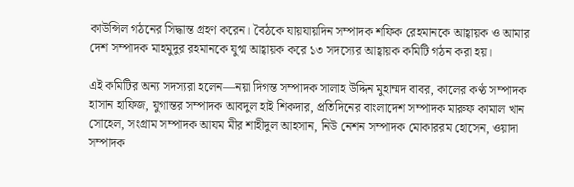কাউন্সিল গঠনের সিদ্ধান্ত গ্রহণ করেন। বৈঠকে যায়যায়দিন সম্পাদক শফিক রেহমানকে আহ্বায়ক ও আমার দেশ সম্পাদক মাহমুদুর রহমানকে যুগ্ম আহ্বায়ক করে ১৩ সদস্যের আহ্বায়ক কমিটি গঠন করা হয়।

এই কমিটির অন্য সদস্যরা হলেন—নয়া দিগন্ত সম্পাদক সালাহ উদ্দিন মুহাম্মদ বাবর, কালের কণ্ঠ সম্পাদক হাসান হাফিজ, যুগান্তর সম্পাদক আবদুল হাই শিকদার, প্রতিদিনের বাংলাদেশ সম্পাদক মারুফ কামাল খান সোহেল, সংগ্রাম সম্পাদক আযম মীর শাহীদুল আহসান, নিউ নেশন সম্পাদক মোকাররম হোসেন, ওয়াদা সম্পাদক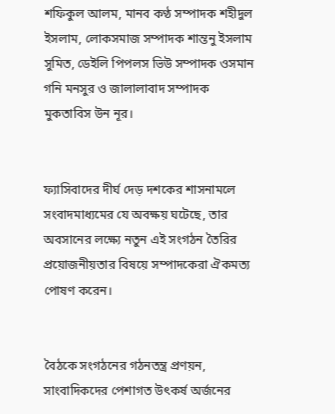শফিকুল আলম, মানব কণ্ঠ সম্পাদক শহীদুল ইসলাম, লোকসমাজ সম্পাদক শান্তনু ইসলাম সুমিত, ডেইলি পিপলস ভিউ সম্পাদক ওসমান গনি মনসুর ও জালালাবাদ সম্পাদক মুকতাবিস উন নূর।


ফ্যাসিবাদের দীর্ঘ দেড় দশকের শাসনামলে সংবাদমাধ্যমের যে অবক্ষয় ঘটেছে, তার অবসানের লক্ষ্যে নতুন এই সংগঠন তৈরির প্রয়োজনীয়তার বিষয়ে সম্পাদকেরা ঐকমত্য পোষণ করেন।


বৈঠকে সংগঠনের গঠনতন্ত্র প্রণয়ন, সাংবাদিকদের পেশাগত উৎকর্ষ অর্জনের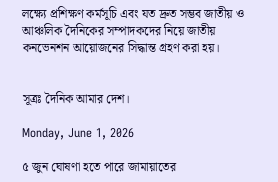লক্ষ্যে প্রশিক্ষণ কর্মসূচি এবং যত দ্রুত সম্ভব জাতীয় ও আঞ্চলিক দৈনিকের সম্পাদকদের নিয়ে জাতীয় কনভেনশন আয়োজনের সিদ্ধান্ত গ্রহণ করা হয়।


সূত্রঃ দৈনিক আমার দেশ।

Monday, June 1, 2026

৫ জুন ঘোষণা হতে পারে জামায়াতের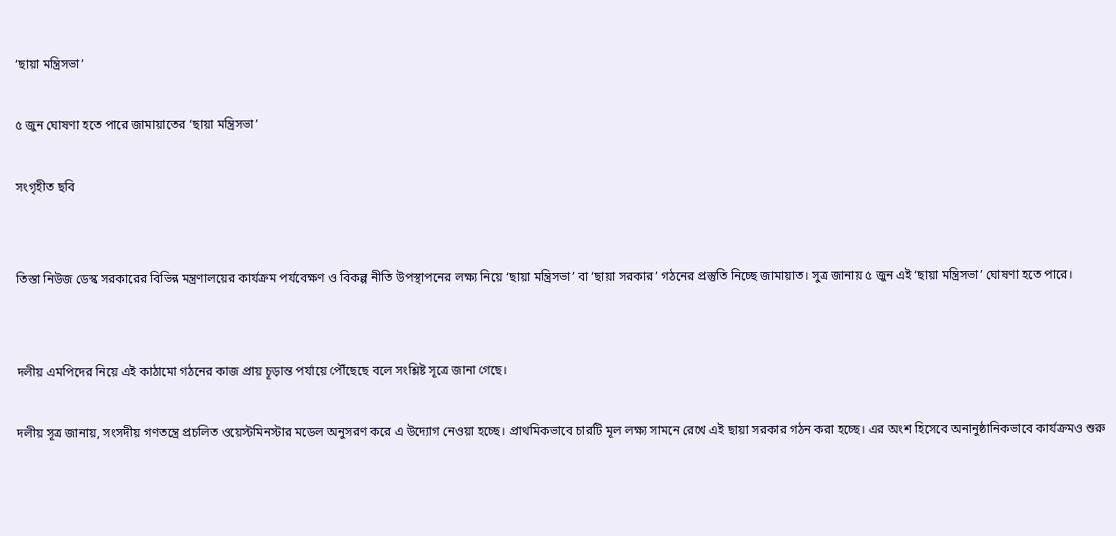‘ছায়া মন্ত্রিসভা’

৫ জুন ঘোষণা হতে পারে জামায়াতের ‘ছায়া মন্ত্রিসভা’

সংগৃহীত ছবি


তিস্তা নিউজ ডেস্ক সরকারের বিভিন্ন মন্ত্রণালয়ের কার্যক্রম পর্যবেক্ষণ ও বিকল্প নীতি উপস্থাপনের লক্ষ্য নিয়ে ‘ছায়া মন্ত্রিসভা’ বা ‘ছায়া সরকার’ গঠনের প্রস্তুতি নিচ্ছে জামায়াত। সুত্র জানায় ৫ জুন এই ‘ছায়া মন্ত্রিসভা’ ঘোষণা হতে পারে।


দলীয় এমপিদের নিয়ে এই কাঠামো গঠনের কাজ প্রায় চূড়ান্ত পর্যায়ে পৌঁছেছে বলে সংশ্লিষ্ট সূত্রে জানা গেছে।

দলীয় সূত্র জানায়, সংসদীয় গণতন্ত্রে প্রচলিত ওয়েস্টমিনস্টার মডেল অনুসরণ করে এ উদ্যোগ নেওয়া হচ্ছে। প্রাথমিকভাবে চারটি মূল লক্ষ্য সামনে রেখে এই ছায়া সরকার গঠন করা হচ্ছে। এর অংশ হিসেবে অনানুষ্ঠানিকভাবে কার্যক্রমও শুরু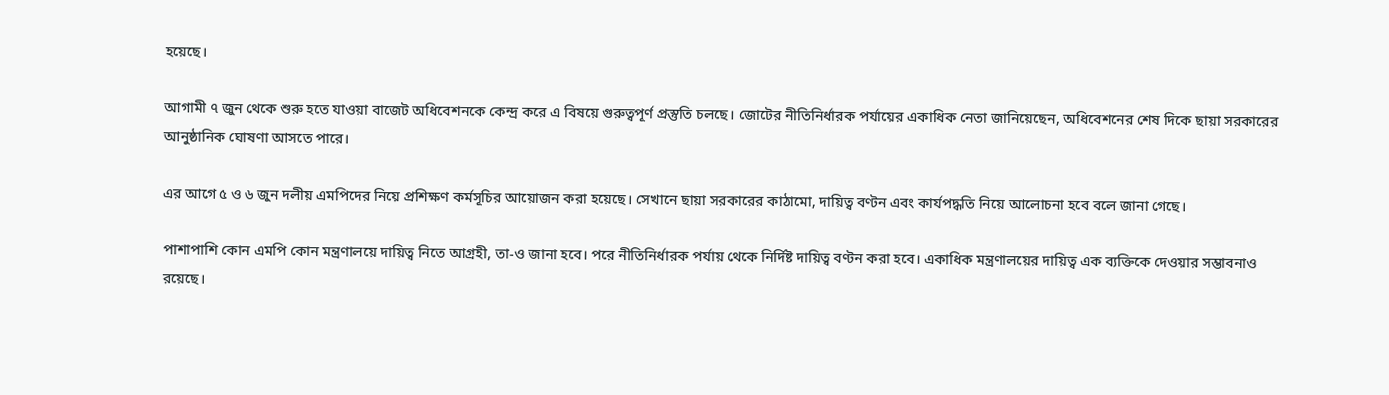হয়েছে।

আগামী ৭ জুন থেকে শুরু হতে যাওয়া বাজেট অধিবেশনকে কেন্দ্র করে এ বিষয়ে গুরুত্বপূর্ণ প্রস্তুতি চলছে। জোটের নীতিনির্ধারক পর্যায়ের একাধিক নেতা জানিয়েছেন, অধিবেশনের শেষ দিকে ছায়া সরকারের আনুষ্ঠানিক ঘোষণা আসতে পারে।

এর আগে ৫ ও ৬ জুন দলীয় এমপিদের নিয়ে প্রশিক্ষণ কর্মসূচির আয়োজন করা হয়েছে। সেখানে ছায়া সরকারের কাঠামো, দায়িত্ব বণ্টন এবং কার্যপদ্ধতি নিয়ে আলোচনা হবে বলে জানা গেছে।

পাশাপাশি কোন এমপি কোন মন্ত্রণালয়ে দায়িত্ব নিতে আগ্রহী, তা-ও জানা হবে। পরে নীতিনির্ধারক পর্যায় থেকে নির্দিষ্ট দায়িত্ব বণ্টন করা হবে। একাধিক মন্ত্রণালয়ের দায়িত্ব এক ব্যক্তিকে দেওয়ার সম্ভাবনাও রয়েছে।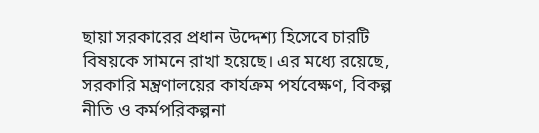ছায়া সরকারের প্রধান উদ্দেশ্য হিসেবে চারটি বিষয়কে সামনে রাখা হয়েছে। এর মধ্যে রয়েছে, সরকারি মন্ত্রণালয়ের কার্যক্রম পর্যবেক্ষণ, বিকল্প নীতি ও কর্মপরিকল্পনা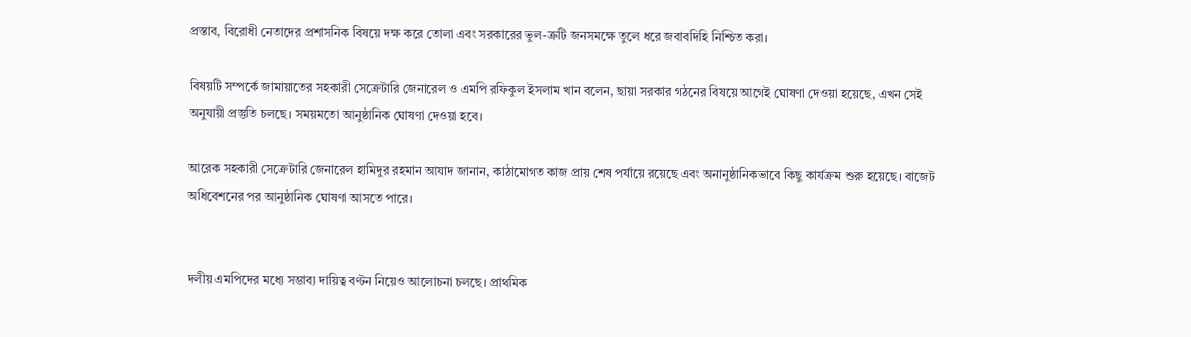প্রস্তাব, বিরোধী নেতাদের প্রশাসনিক বিষয়ে দক্ষ করে তোলা এবং সরকারের ভুল-ত্রুটি জনসমক্ষে তুলে ধরে জবাবদিহি নিশ্চিত করা।

বিষয়টি সম্পর্কে জামায়াতের সহকারী সেক্রেটারি জেনারেল ও এমপি রফিকুল ইসলাম খান বলেন, ছায়া সরকার গঠনের বিষয়ে আগেই ঘোষণা দেওয়া হয়েছে, এখন সেই অনুযায়ী প্রস্তুতি চলছে। সময়মতো আনুষ্ঠানিক ঘোষণা দেওয়া হবে।

আরেক সহকারী সেক্রেটারি জেনারেল হামিদুর রহমান আযাদ জানান, কাঠামোগত কাজ প্রায় শেষ পর্যায়ে রয়েছে এবং অনানুষ্ঠানিকভাবে কিছু কার্যক্রম শুরু হয়েছে। বাজেট অধিবেশনের পর আনুষ্ঠানিক ঘোষণা আসতে পারে।


দলীয় এমপিদের মধ্যে সম্ভাব্য দায়িত্ব বণ্টন নিয়েও আলোচনা চলছে। প্রাথমিক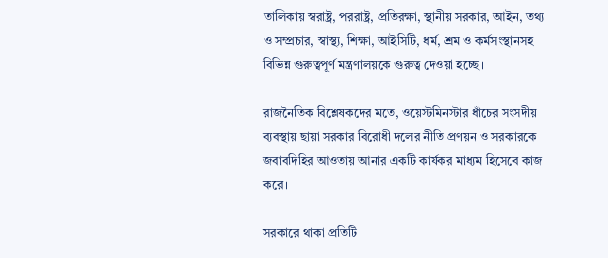তালিকায় স্বরাষ্ট্র, পররাষ্ট্র, প্রতিরক্ষা, স্থানীয় সরকার, আইন, তথ্য ও সম্প্রচার, স্বাস্থ্য, শিক্ষা, আইসিটি, ধর্ম, শ্রম ও কর্মসংস্থানসহ বিভিন্ন গুরুত্বপূর্ণ মন্ত্রণালয়কে গুরুত্ব দেওয়া হচ্ছে।

রাজনৈতিক বিশ্লেষকদের মতে, ওয়েস্টমিনস্টার ধাঁচের সংসদীয় ব্যবস্থায় ছায়া সরকার বিরোধী দলের নীতি প্রণয়ন ও সরকারকে জবাবদিহির আওতায় আনার একটি কার্যকর মাধ্যম হিসেবে কাজ করে।

সরকারে থাকা প্রতিটি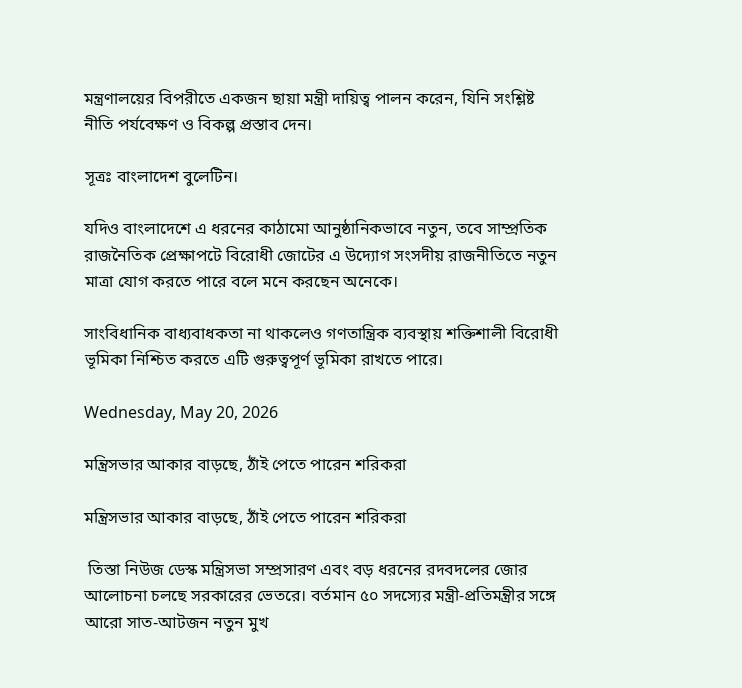মন্ত্রণালয়ের বিপরীতে একজন ছায়া মন্ত্রী দায়িত্ব পালন করেন, যিনি সংশ্লিষ্ট নীতি পর্যবেক্ষণ ও বিকল্প প্রস্তাব দেন।

সূত্রঃ বাংলাদেশ বুলেটিন।

যদিও বাংলাদেশে এ ধরনের কাঠামো আনুষ্ঠানিকভাবে নতুন, তবে সাম্প্রতিক রাজনৈতিক প্রেক্ষাপটে বিরোধী জোটের এ উদ্যোগ সংসদীয় রাজনীতিতে নতুন মাত্রা যোগ করতে পারে বলে মনে করছেন অনেকে।

সাংবিধানিক বাধ্যবাধকতা না থাকলেও গণতান্ত্রিক ব্যবস্থায় শক্তিশালী বিরোধী ভূমিকা নিশ্চিত করতে এটি গুরুত্বপূর্ণ ভূমিকা রাখতে পারে।

Wednesday, May 20, 2026

মন্ত্রিসভার আকার বাড়ছে, ঠাঁই পেতে পারেন শরিকরা

মন্ত্রিসভার আকার বাড়ছে, ঠাঁই পেতে পারেন শরিকরা

 তিস্তা নিউজ ডেস্ক মন্ত্রিসভা সম্প্রসারণ এবং বড় ধরনের রদবদলের জোর আলোচনা চলছে সরকারের ভেতরে। বর্তমান ৫০ সদস্যের মন্ত্রী-প্রতিমন্ত্রীর সঙ্গে আরো সাত-আটজন নতুন মুখ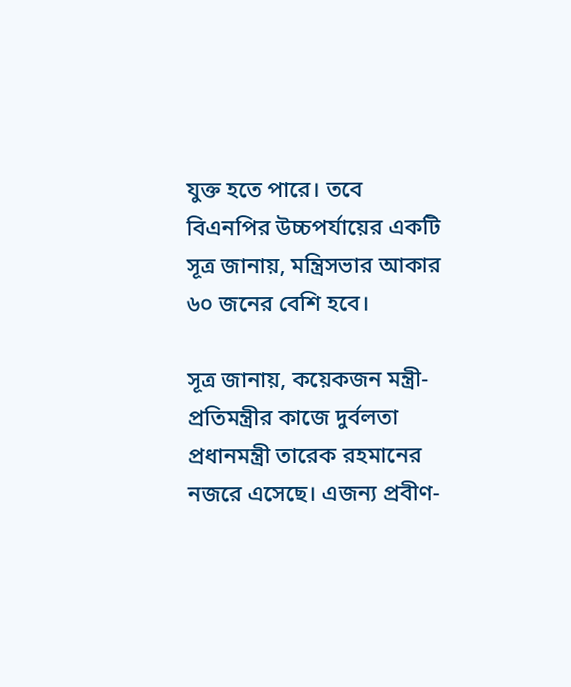যুক্ত হতে পারে। তবে বিএনপির উচ্চপর্যায়ের একটি সূত্র জানায়, মন্ত্রিসভার আকার ৬০ জনের বেশি হবে।

সূত্র জানায়, কয়েকজন মন্ত্রী-প্রতিমন্ত্রীর কাজে দুর্বলতা প্রধানমন্ত্রী তারেক রহমানের নজরে এসেছে। এজন্য প্রবীণ-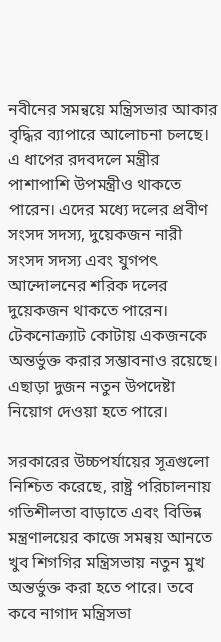নবীনের সমন্বয়ে মন্ত্রিসভার আকার বৃদ্ধির ব্যাপারে আলোচনা চলছে। এ ধাপের রদবদলে মন্ত্রীর পাশাপাশি উপমন্ত্রীও থাকতে পারেন। এদের মধ্যে দলের প্রবীণ সংসদ সদস্য, দুয়েকজন নারী সংসদ সদস্য এবং যুগপৎ আন্দোলনের শরিক দলের দুয়েকজন থাকতে পারেন। টেকনোক্র্যাট কোটায় একজনকে অন্তর্ভুক্ত করার সম্ভাবনাও রয়েছে। এছাড়া দুজন নতুন উপদেষ্টা নিয়োগ দেওয়া হতে পারে।

সরকারের উচ্চপর্যায়ের সূত্রগুলো নিশ্চিত করেছে, রাষ্ট্র পরিচালনায় গতিশীলতা বাড়াতে এবং বিভিন্ন মন্ত্রণালয়ের কাজে সমন্বয় আনতে খুব শিগগির মন্ত্রিসভায় নতুন মুখ অন্তর্ভুক্ত করা হতে পারে। তবে কবে নাগাদ মন্ত্রিসভা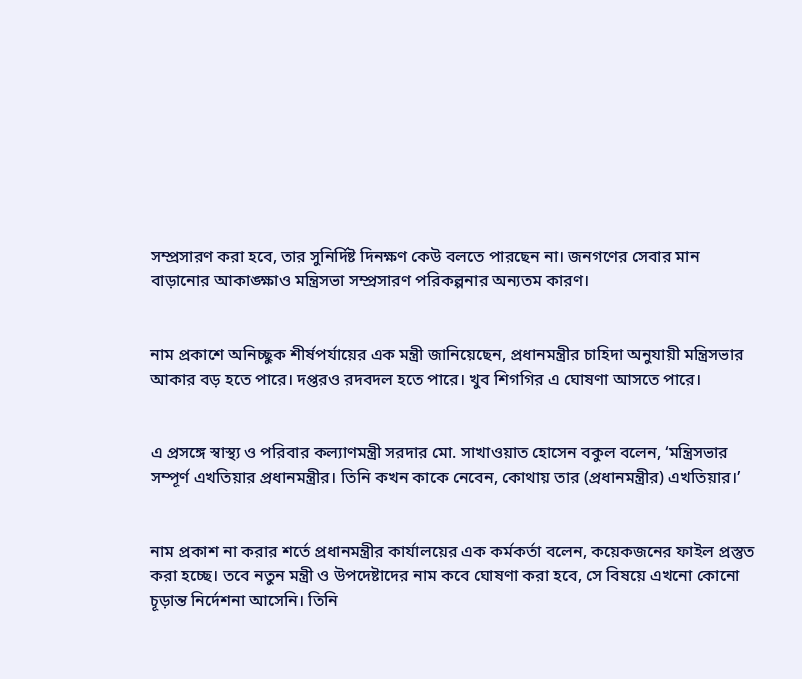সম্প্রসারণ করা হবে, তার সুনির্দিষ্ট দিনক্ষণ কেউ বলতে পারছেন না। জনগণের সেবার মান বাড়ানোর আকাঙ্ক্ষাও মন্ত্রিসভা সম্প্রসারণ পরিকল্পনার অন্যতম কারণ।


নাম প্রকাশে অনিচ্ছুক শীর্ষপর্যায়ের এক মন্ত্রী জানিয়েছেন, প্রধানমন্ত্রীর চাহিদা অনুযায়ী মন্ত্রিসভার আকার বড় হতে পারে। দপ্তরও রদবদল হতে পারে। খুব শিগগির এ ঘোষণা আসতে পারে।


এ প্রসঙ্গে স্বাস্থ্য ও পরিবার কল্যাণমন্ত্রী সরদার মো. সাখাওয়াত হোসেন বকুল বলেন, ‘মন্ত্রিসভার সম্পূর্ণ এখতিয়ার প্রধানমন্ত্রীর। তিনি কখন কাকে নেবেন, কোথায় তার (প্রধানমন্ত্রীর) এখতিয়ার।’


নাম প্রকাশ না করার শর্তে প্রধানমন্ত্রীর কার্যালয়ের এক কর্মকর্তা বলেন, কয়েকজনের ফাইল প্রস্তুত করা হচ্ছে। তবে নতুন মন্ত্রী ও উপদেষ্টাদের নাম কবে ঘোষণা করা হবে, সে বিষয়ে এখনো কোনো চূড়ান্ত নির্দেশনা আসেনি। তিনি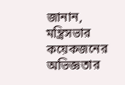জানান, মন্ত্রিসভার কয়েকজনের অভিজ্ঞতার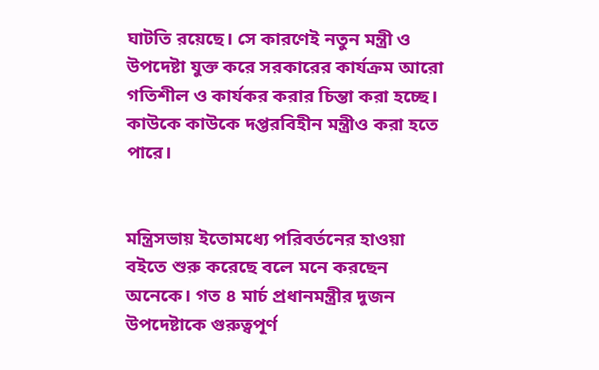ঘাটতি রয়েছে। সে কারণেই নতুন মন্ত্রী ও উপদেষ্টা যুক্ত করে সরকারের কার্যক্রম আরো গতিশীল ও কার্যকর করার চিন্তা করা হচ্ছে। কাউকে কাউকে দপ্তরবিহীন মন্ত্রীও করা হতে পারে।


মন্ত্রিসভায় ইতোমধ্যে পরিবর্তনের হাওয়া বইতে শুরু করেছে বলে মনে করছেন অনেকে। গত ৪ মার্চ প্রধানমন্ত্রীর দুজন উপদেষ্টাকে গুরুত্বপূর্ণ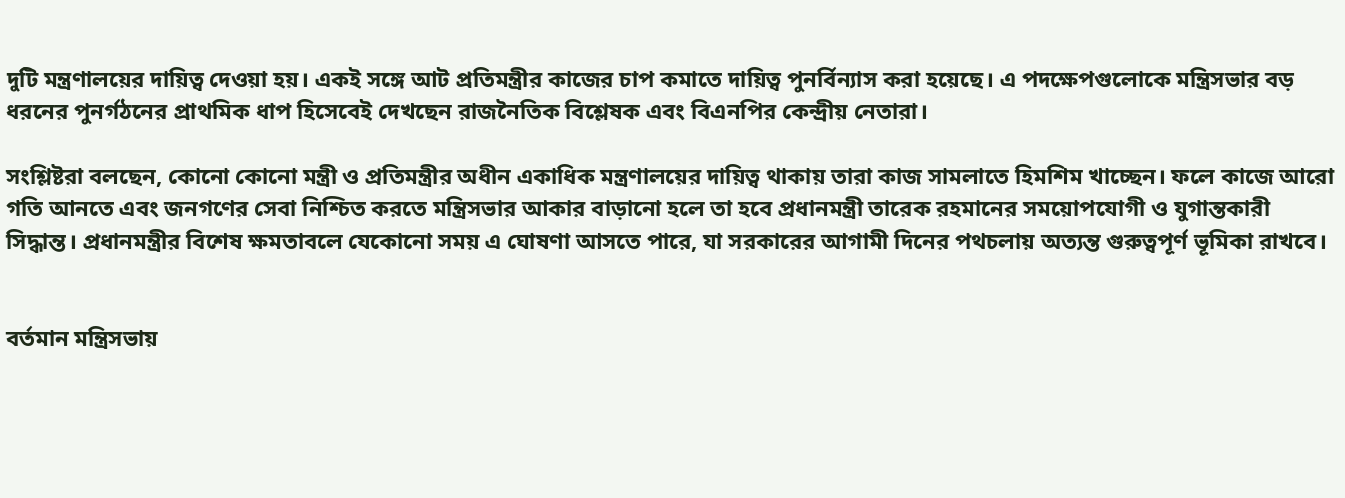দুটি মন্ত্রণালয়ের দায়িত্ব দেওয়া হয়। একই সঙ্গে আট প্রতিমন্ত্রীর কাজের চাপ কমাতে দায়িত্ব পুনর্বিন্যাস করা হয়েছে। এ পদক্ষেপগুলোকে মন্ত্রিসভার বড় ধরনের পুনর্গঠনের প্রাথমিক ধাপ হিসেবেই দেখছেন রাজনৈতিক বিশ্লেষক এবং বিএনপির কেন্দ্রীয় নেতারা।

সংশ্লিষ্টরা বলছেন, কোনো কোনো মন্ত্রী ও প্রতিমন্ত্রীর অধীন একাধিক মন্ত্রণালয়ের দায়িত্ব থাকায় তারা কাজ সামলাতে হিমশিম খাচ্ছেন। ফলে কাজে আরো গতি আনতে এবং জনগণের সেবা নিশ্চিত করতে মন্ত্রিসভার আকার বাড়ানো হলে তা হবে প্রধানমন্ত্রী তারেক রহমানের সময়োপযোগী ও যুগান্তকারী সিদ্ধান্ত। প্রধানমন্ত্রীর বিশেষ ক্ষমতাবলে যেকোনো সময় এ ঘোষণা আসতে পারে, যা সরকারের আগামী দিনের পথচলায় অত্যন্ত গুরুত্বপূর্ণ ভূমিকা রাখবে।


বর্তমান মন্ত্রিসভায়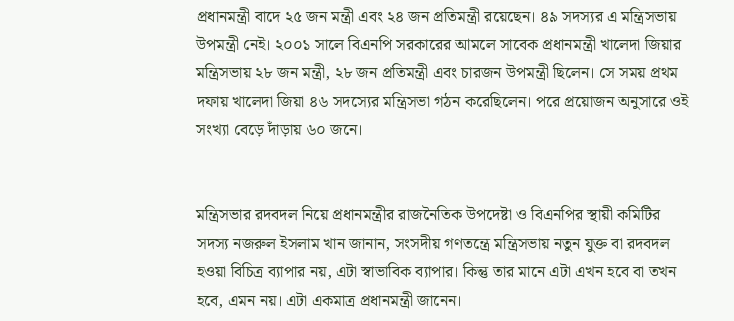প্রধানমন্ত্রী বাদে ২৫ জন মন্ত্রী এবং ২৪ জন প্রতিমন্ত্রী রয়েছেন। ৪৯ সদস্যর এ মন্ত্রিসভায় উপমন্ত্রী নেই। ২০০১ সালে বিএনপি সরকারের আমলে সাবেক প্রধানমন্ত্রী খালেদা জিয়ার মন্ত্রিসভায় ২৮ জন মন্ত্রী, ২৮ জন প্রতিমন্ত্রী এবং চারজন উপমন্ত্রী ছিলেন। সে সময় প্রথম দফায় খালেদা জিয়া ৪৬ সদস্যের মন্ত্রিসভা গঠন করেছিলেন। পরে প্রয়োজন অনুসারে ওই সংখ্যা বেড়ে দাঁড়ায় ৬০ জনে।


মন্ত্রিসভার রদবদল নিয়ে প্রধানমন্ত্রীর রাজনৈতিক উপদেষ্টা ও বিএনপির স্থায়ী কমিটির সদস্য নজরুল ইসলাম খান জানান, সংসদীয় গণতন্ত্রে মন্ত্রিসভায় নতুন যুক্ত বা রদবদল হওয়া বিচিত্র ব্যাপার নয়, এটা স্বাভাবিক ব্যাপার। কিন্তু তার মানে এটা এখন হবে বা তখন হবে, এমন নয়। এটা একমাত্র প্রধানমন্ত্রী জানেন।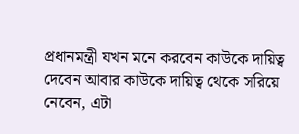প্রধানমন্ত্রী যখন মনে করবেন কাউকে দায়িত্ব দেবেন আবার কাউকে দায়িত্ব থেকে সরিয়ে নেবেন, এটা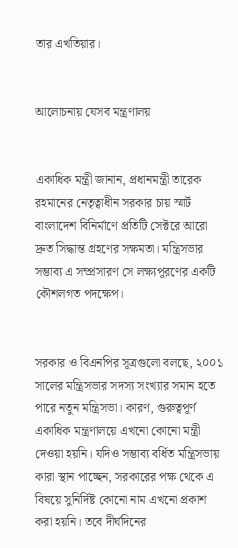তার এখতিয়ার।


আলোচনায় যেসব মন্ত্রণালয়


একাধিক মন্ত্রী জানান, প্রধানমন্ত্রী তারেক রহমানের নেতৃত্বাধীন সরকার চায় স্মার্ট বাংলাদেশ বিনির্মাণে প্রতিটি সেক্টরে আরো দ্রুত সিদ্ধান্ত গ্রহণের সক্ষমতা। মন্ত্রিসভার সম্ভাব্য এ সম্প্রসারণ সে লক্ষ্যপূরণের একটি কৌশলগত পদক্ষেপ।


সরকার ও বিএনপির সূত্রগুলো বলছে, ২০০১ সালের মন্ত্রিসভার সদস্য সংখ্যার সমান হতে পারে নতুন মন্ত্রিসভা। কারণ, গুরুত্বপূর্ণ একাধিক মন্ত্রণালয়ে এখনো কোনো মন্ত্রী দেওয়া হয়নি। যদিও সম্ভাব্য বর্ধিত মন্ত্রিসভায় কারা স্থান পাচ্ছেন, সরকারের পক্ষ থেকে এ বিষয়ে সুনির্দিষ্ট কোনো নাম এখনো প্রকাশ করা হয়নি। তবে দীর্ঘদিনের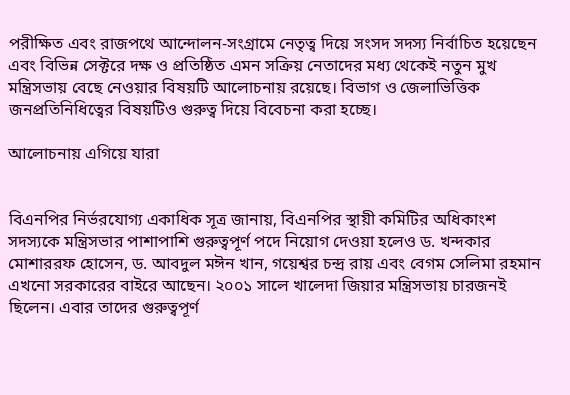পরীক্ষিত এবং রাজপথে আন্দোলন-সংগ্রামে নেতৃত্ব দিয়ে সংসদ সদস্য নির্বাচিত হয়েছেন এবং বিভিন্ন সেক্টরে দক্ষ ও প্রতিষ্ঠিত এমন সক্রিয় নেতাদের মধ্য থেকেই নতুন মুখ মন্ত্রিসভায় বেছে নেওয়ার বিষয়টি আলোচনায় রয়েছে। বিভাগ ও জেলাভিত্তিক জনপ্রতিনিধিত্বের বিষয়টিও গুরুত্ব দিয়ে বিবেচনা করা হচ্ছে।

আলোচনায় এগিয়ে যারা


বিএনপির নির্ভরযোগ্য একাধিক সূত্র জানায়, বিএনপির স্থায়ী কমিটির অধিকাংশ সদস্যকে মন্ত্রিসভার পাশাপাশি গুরুত্বপূর্ণ পদে নিয়োগ দেওয়া হলেও ড. খন্দকার মোশাররফ হোসেন, ড. আবদুল মঈন খান, গয়েশ্বর চন্দ্র রায় এবং বেগম সেলিমা রহমান এখনো সরকারের বাইরে আছেন। ২০০১ সালে খালেদা জিয়ার মন্ত্রিসভায় চারজনই ছিলেন। এবার তাদের গুরুত্বপূর্ণ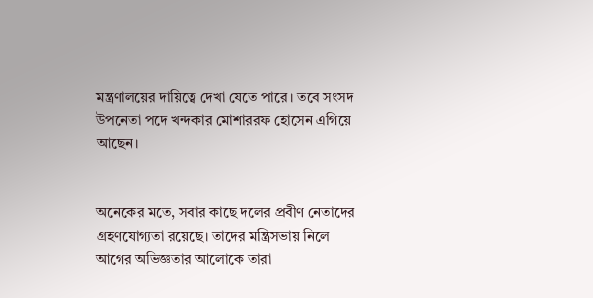মন্ত্রণালয়ের দায়িত্বে দেখা যেতে পারে। তবে সংসদ উপনেতা পদে খন্দকার মোশাররফ হোসেন এগিয়ে আছেন।


অনেকের মতে, সবার কাছে দলের প্রবীণ নেতাদের গ্রহণযোগ্যতা রয়েছে। তাদের মন্ত্রিসভায় নিলে আগের অভিজ্ঞতার আলোকে তারা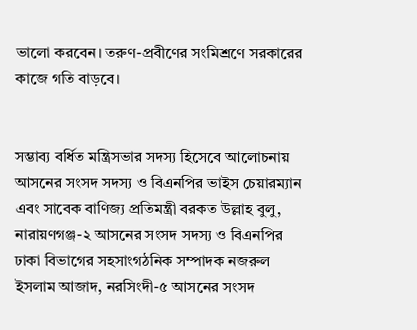ভালো করবেন। তরুণ-প্রবীণের সংমিশ্রণে সরকারের কাজে গতি বাড়বে।


সম্ভাব্য বর্ধিত মন্ত্রিসভার সদস্য হিসেবে আলোচনায় আসনের সংসদ সদস্য ও বিএনপির ভাইস চেয়ারম্যান এবং সাবেক বাণিজ্য প্রতিমন্ত্রী বরকত উল্লাহ বুলু, নারায়ণগঞ্জ-২ আসনের সংসদ সদস্য ও বিএনপির ঢাকা বিভাগের সহসাংগঠনিক সম্পাদক নজরুল ইসলাম আজাদ, নরসিংদী-৫ আসনের সংসদ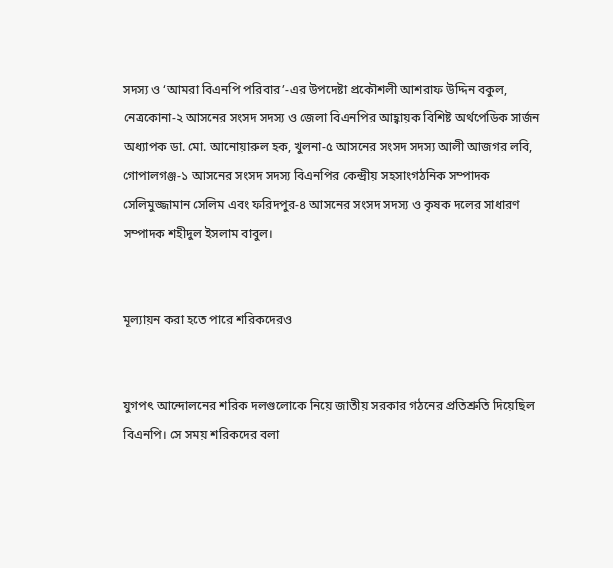সদস্য ও ‘আমরা বিএনপি পরিবার’-এর উপদেষ্টা প্রকৌশলী আশরাফ উদ্দিন বকুল, নেত্রকোনা-২ আসনের সংসদ সদস্য ও জেলা বিএনপির আহ্বায়ক বিশিষ্ট অর্থপেডিক সার্জন অধ্যাপক ডা. মো. আনোয়ারুল হক, খুলনা-৫ আসনের সংসদ সদস্য আলী আজগর লবি, গোপালগঞ্জ-১ আসনের সংসদ সদস্য বিএনপির কেন্দ্রীয় সহসাংগঠনিক সম্পাদক সেলিমুজ্জামান সেলিম এবং ফরিদপুর-৪ আসনের সংসদ সদস্য ও কৃষক দলের সাধারণ সম্পাদক শহীদুল ইসলাম বাবুল।


মূল্যায়ন করা হতে পারে শরিকদেরও


যুগপৎ আন্দোলনের শরিক দলগুলোকে নিয়ে জাতীয় সরকার গঠনের প্রতিশ্রুতি দিয়েছিল বিএনপি। সে সময় শরিকদের বলা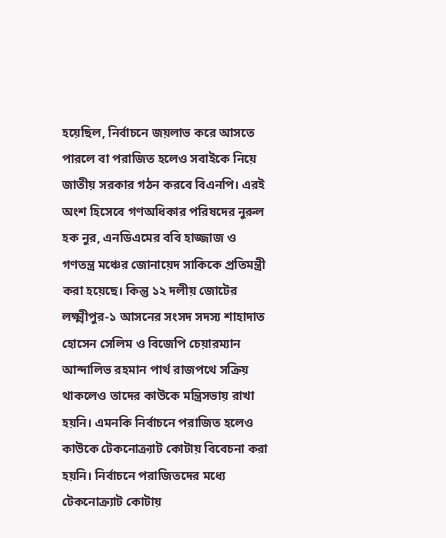হয়েছিল, নির্বাচনে জয়লাভ করে আসতে পারলে বা পরাজিত হলেও সবাইকে নিয়ে জাতীয় সরকার গঠন করবে বিএনপি। এরই অংশ হিসেবে গণঅধিকার পরিষদের নুরুল হক নুর, এনডিএমের ববি হাজ্জাজ ও গণতন্ত্র মঞ্চের জোনায়েদ সাকিকে প্রতিমন্ত্রী করা হয়েছে। কিন্তু ১২ দলীয় জোটের লক্ষ্মীপুর-১ আসনের সংসদ সদস্য শাহাদাত হোসেন সেলিম ও বিজেপি চেয়ারম্যান আন্দালিভ রহমান পার্থ রাজপথে সক্রিয় থাকলেও তাদের কাউকে মন্ত্রিসভায় রাখা হয়নি। এমনকি নির্বাচনে পরাজিত হলেও কাউকে টেকনোক্র্যাট কোটায় বিবেচনা করা হয়নি। নির্বাচনে পরাজিতদের মধ্যে টেকনোক্র্যাট কোটায়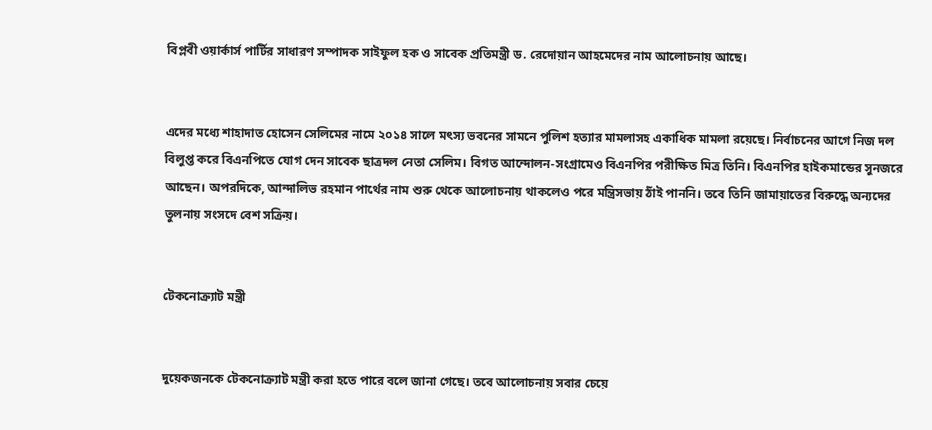বিপ্লবী ওয়ার্কার্স পার্টির সাধারণ সম্পাদক সাইফুল হক ও সাবেক প্রতিমন্ত্রী ড. রেদোয়ান আহমেদের নাম আলোচনায় আছে।


এদের মধ্যে শাহাদাত হোসেন সেলিমের নামে ২০১৪ সালে মৎস্য ভবনের সামনে পুলিশ হত্যার মামলাসহ একাধিক মামলা রয়েছে। নির্বাচনের আগে নিজ দল বিলুপ্ত করে বিএনপিতে যোগ দেন সাবেক ছাত্রদল নেতা সেলিম। বিগত আন্দোলন-সংগ্রামেও বিএনপির পরীক্ষিত মিত্র তিনি। বিএনপির হাইকমান্ডের সুনজরে আছেন। অপরদিকে, আন্দালিভ রহমান পার্থের নাম শুরু থেকে আলোচনায় থাকলেও পরে মন্ত্রিসভায় ঠাঁই পাননি। তবে তিনি জামায়াতের বিরুদ্ধে অন্যদের তুলনায় সংসদে বেশ সক্রিয়।


টেকনোক্র্যাট মন্ত্রী


দুয়েকজনকে টেকনোক্র্যাট মন্ত্রী করা হতে পারে বলে জানা গেছে। তবে আলোচনায় সবার চেয়ে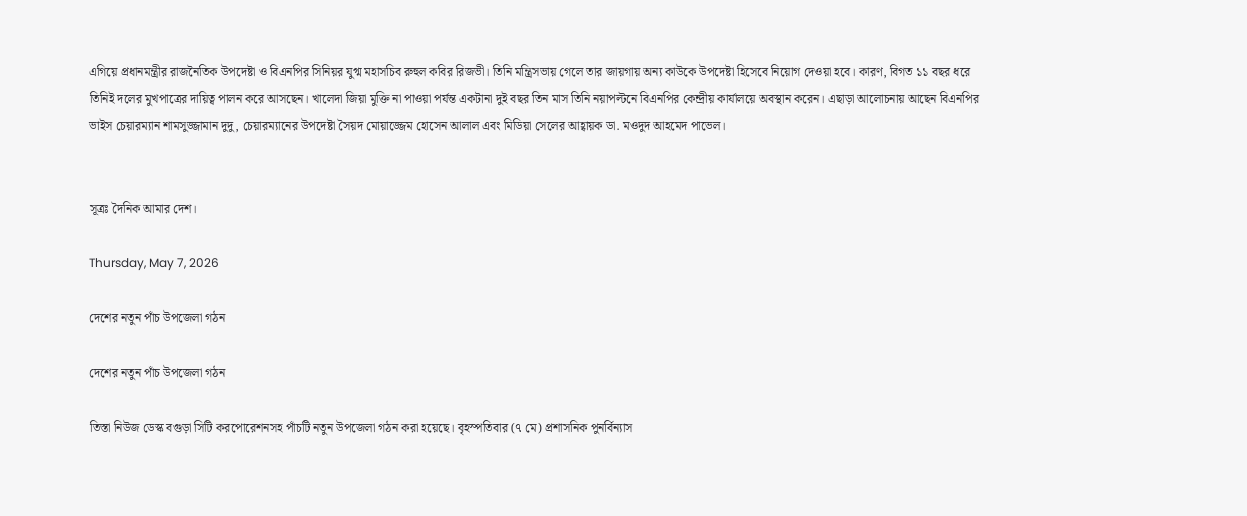এগিয়ে প্রধানমন্ত্রীর রাজনৈতিক উপদেষ্টা ও বিএনপির সিনিয়র যুগ্ম মহাসচিব রুহুল কবির রিজভী। তিনি মন্ত্রিসভায় গেলে তার জায়গায় অন্য কাউকে উপদেষ্টা হিসেবে নিয়োগ দেওয়া হবে। কারণ, বিগত ১১ বছর ধরে তিনিই দলের মুখপাত্রের দায়িত্ব পালন করে আসছেন। খালেদা জিয়া মুক্তি না পাওয়া পর্যন্ত একটানা দুই বছর তিন মাস তিনি নয়াপল্টনে বিএনপির কেন্দ্রীয় কার্যালয়ে অবস্থান করেন। এছাড়া আলোচনায় আছেন বিএনপির ভাইস চেয়ারম্যান শামসুজ্জামান দুদু, চেয়ারম্যানের উপদেষ্টা সৈয়দ মোয়াজ্জেম হোসেন আলাল এবং মিডিয়া সেলের আহ্বায়ক ডা. মওদুদ আহমেদ পাভেল।


সূত্রঃ দৈনিক আমার দেশ।

Thursday, May 7, 2026

দেশের নতুন পাঁচ উপজেলা গঠন

দেশের নতুন পাঁচ উপজেলা গঠন

তিস্তা নিউজ ডেস্ক বগুড়া সিটি করপোরেশনসহ পাঁচটি নতুন উপজেলা গঠন করা হয়েছে। বৃহস্পতিবার (৭ মে) প্রশাসনিক পুনর্বিন্যাস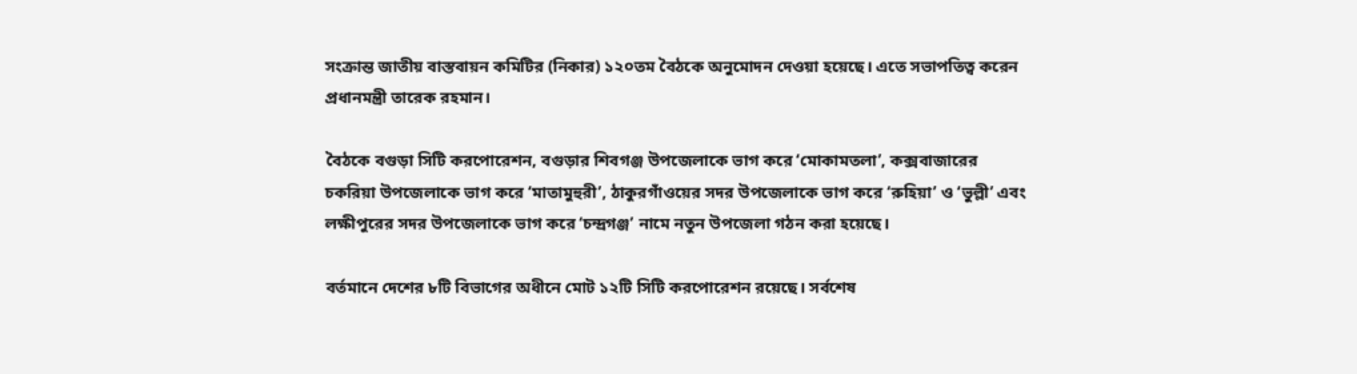সংক্রান্ত জাতীয় বাস্তবায়ন কমিটির (নিকার) ১২০তম বৈঠকে অনুমোদন দেওয়া হয়েছে। এতে সভাপতিত্ব করেন প্রধানমন্ত্রী তারেক রহমান।

বৈঠকে বগুড়া সিটি করপোরেশন, বগুড়ার শিবগঞ্জ উপজেলাকে ভাগ করে ‘মোকামতলা’, কক্সবাজারের চকরিয়া উপজেলাকে ভাগ করে ‘মাতামুহুরী’, ঠাকুরগাঁওয়ের সদর উপজেলাকে ভাগ করে ‘রুহিয়া’ ও ‘ভুল্লী’ এবং লক্ষীপুরের সদর উপজেলাকে ভাগ করে ‘চন্দ্রগঞ্জ’ নামে নতুন উপজেলা গঠন করা হয়েছে।

বর্তমানে দেশের ৮টি বিভাগের অধীনে মোট ১২টি সিটি করপোরেশন রয়েছে। সর্বশেষ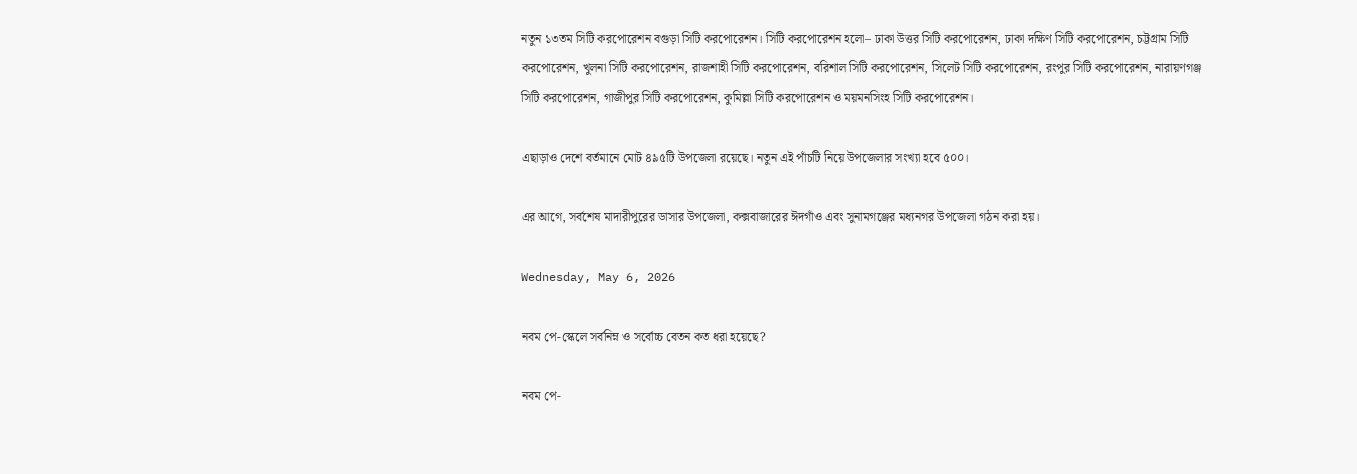নতুন ১৩তম সিটি করপোরেশন বগুড়া সিটি করপোরেশন। সিটি করপোরেশন হলো– ঢাকা উত্তর সিটি করপোরেশন, ঢাকা দক্ষিণ সিটি করপোরেশন, চট্টগ্রাম সিটি করপোরেশন, খুলনা সিটি করপোরেশন, রাজশাহী সিটি করপোরেশন, বরিশাল সিটি করপোরেশন, সিলেট সিটি করপোরেশন, রংপুর সিটি করপোরেশন, নারায়ণগঞ্জ সিটি করপোরেশন, গাজীপুর সিটি করপোরেশন, কুমিল্লা সিটি করপোরেশন ও ময়মনসিংহ সিটি করপোরেশন।

এছাড়াও দেশে বর্তমানে মোট ৪৯৫টি উপজেলা রয়েছে। নতুন এই পাঁচটি নিয়ে উপজেলার সংখ্যা হবে ৫০০।

এর আগে, সর্বশেষ মাদারীপুরের ডাসার উপজেলা, কক্সবাজারের ঈদগাঁও এবং সুনামগঞ্জের মধ্যনগর উপজেলা গঠন করা হয়।

Wednesday, May 6, 2026

নবম পে-স্কেলে সর্বনিম্ন ও সর্বোচ্চ বেতন কত ধরা হয়েছে?

নবম পে-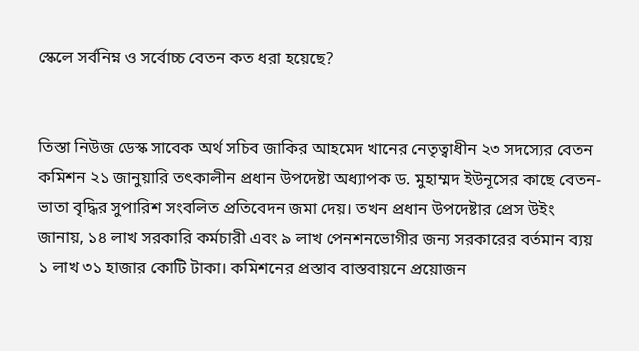স্কেলে সর্বনিম্ন ও সর্বোচ্চ বেতন কত ধরা হয়েছে?


তিস্তা নিউজ ডেস্ক সাবেক অর্থ সচিব জাকির আহমেদ খানের নেতৃত্বাধীন ২৩ সদস্যের বেতন কমিশন ২১ জানুয়ারি তৎকালীন প্রধান উপদেষ্টা অধ্যাপক ড. মুহাম্মদ ইউনূসের কাছে বেতন-ভাতা বৃদ্ধির সুপারিশ সংবলিত প্রতিবেদন জমা দেয়। তখন প্রধান উপদেষ্টার প্রেস উইং জানায়, ১৪ লাখ সরকারি কর্মচারী এবং ৯ লাখ পেনশনভোগীর জন্য সরকারের বর্তমান ব্যয় ১ লাখ ৩১ হাজার কোটি টাকা। কমিশনের প্রস্তাব বাস্তবায়নে প্রয়োজন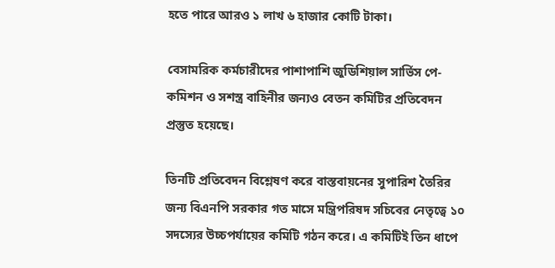হতে পারে আরও ১ লাখ ৬ হাজার কোটি টাকা।

বেসামরিক কর্মচারীদের পাশাপাশি জুডিশিয়াল সার্ভিস পে-কমিশন ও সশস্ত্র বাহিনীর জন্যও বেতন কমিটির প্রতিবেদন প্রস্তুত হয়েছে।

তিনটি প্রতিবেদন বিশ্লেষণ করে বাস্তবায়নের সুপারিশ তৈরির জন্য বিএনপি সরকার গত মাসে মন্ত্রিপরিষদ সচিবের নেতৃত্বে ১০ সদস্যের উচ্চপর্যায়ের কমিটি গঠন করে। এ কমিটিই তিন ধাপে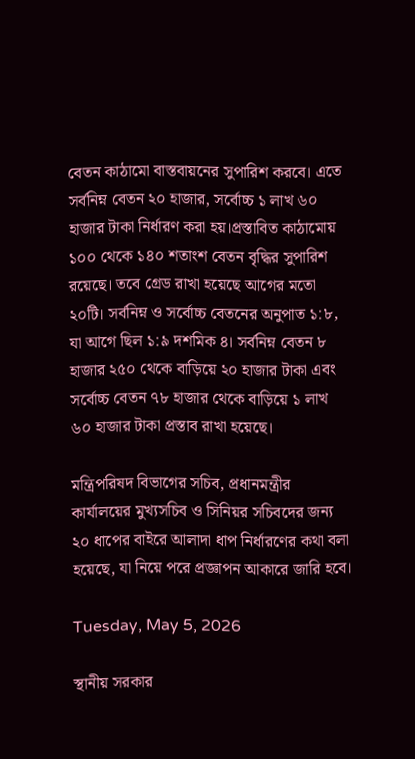বেতন কাঠামো বাস্তবায়নের সুপারিশ করবে। এতে সর্বনিম্ন বেতন ২০ হাজার, সর্বোচ্চ ১ লাখ ৬০ হাজার টাকা নির্ধারণ করা হয়।প্রস্তাবিত কাঠামোয় ১০০ থেকে ১৪০ শতাংশ বেতন বৃদ্ধির সুপারিশ রয়েছে। তবে গ্রেড রাখা হয়েছে আগের মতো ২০টি। সর্বনিম্ন ও সর্বোচ্চ বেতনের অনুপাত ১:৮, যা আগে ছিল ১:৯ দশমিক ৪। সর্বনিম্ন বেতন ৮ হাজার ২৫০ থেকে বাড়িয়ে ২০ হাজার টাকা এবং সর্বোচ্চ বেতন ৭৮ হাজার থেকে বাড়িয়ে ১ লাখ ৬০ হাজার টাকা প্রস্তাব রাখা হয়েছে।

মন্ত্রিপরিষদ বিভাগের সচিব, প্রধানমন্ত্রীর কার্যালয়ের মুখ্যসচিব ও সিনিয়র সচিবদের জন্য ২০ ধাপের বাইরে আলাদা ধাপ নির্ধারণের কথা বলা হয়েছে, যা নিয়ে পরে প্রজ্ঞাপন আকারে জারি হবে।

Tuesday, May 5, 2026

স্থানীয় সরকার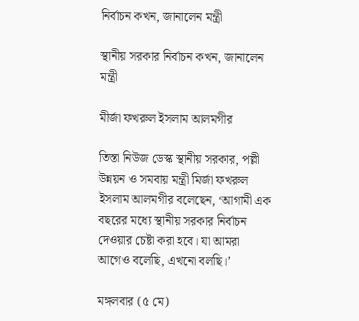নির্বাচন কখন, জানালেন মন্ত্রী

স্থানীয় সরকার নির্বাচন কখন, জানালেন মন্ত্রী

মীর্জা ফখরুল ইসলাম আলমগীর

তিস্তা নিউজ ডেস্ক স্থানীয় সরকার, পল্লী উন্নয়ন ও সমবায় মন্ত্রী মির্জা ফখরুল ইসলাম আলমগীর বলেছেন, ‘আগামী এক বছরের মধ্যে স্থানীয় সরকার নির্বাচন দেওয়ার চেষ্টা করা হবে। যা আমরা আগেও বলেছি, এখনো বলছি।’

মঙ্গলবার (৫ মে)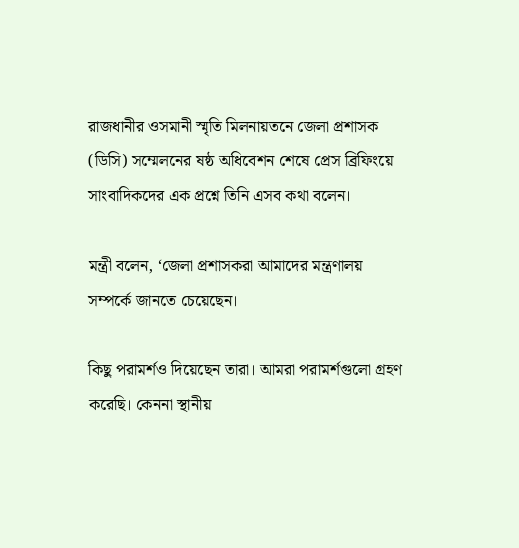রাজধানীর ওসমানী স্মৃতি মিলনায়তনে জেলা প্রশাসক (ডিসি) সম্মেলনের ষষ্ঠ অধিবেশন শেষে প্রেস ব্রিফিংয়ে সাংবাদিকদের এক প্রশ্নে তিনি এসব কথা বলেন।

মন্ত্রী বলেন, ‘জেলা প্রশাসকরা আমাদের মন্ত্রণালয় সম্পর্কে জানতে চেয়েছেন।

কিছু পরামর্শও দিয়েছেন তারা। আমরা পরামর্শগুলো গ্রহণ করেছি। কেননা স্থানীয়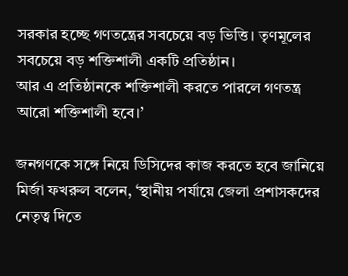সরকার হচ্ছে গণতন্ত্রের সবচেয়ে বড় ভিত্তি। তৃণমূলের সবচেয়ে বড় শক্তিশালী একটি প্রতিষ্ঠান।
আর এ প্রতিষ্ঠানকে শক্তিশালী করতে পারলে গণতন্ত্র আরো শক্তিশালী হবে।’

জনগণকে সঙ্গে নিয়ে ডিসিদের কাজ করতে হবে জানিয়ে মির্জা ফখরুল বলেন, ‘স্থানীয় পর্যায়ে জেলা প্রশাসকদের নেতৃত্ব দিতে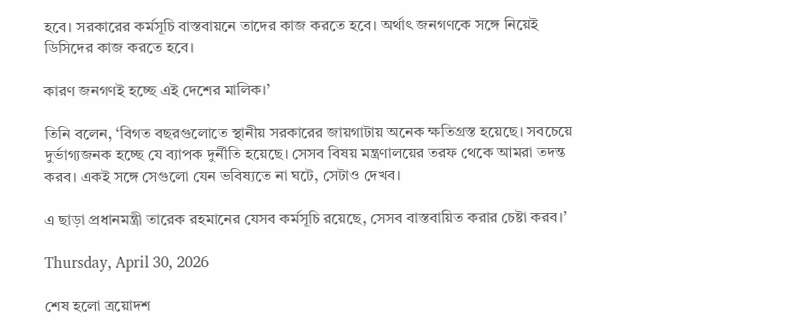হবে। সরকারের কর্মসূচি বাস্তবায়নে তাদের কাজ করতে হবে। অর্থাৎ জনগণকে সঙ্গে নিয়েই ডিসিদের কাজ করতে হবে।

কারণ জনগণই হচ্ছে এই দেশের মালিক।’

তিনি বলেন, ‘বিগত বছরগুলোতে স্থানীয় সরকারের জায়গাটায় অনেক ক্ষতিগ্রস্ত হয়েছে। সবচেয়ে দুর্ভাগ্যজনক হচ্ছে যে ব্যাপক দুর্নীতি হয়েছে। সেসব বিষয় মন্ত্রণালয়ের তরফ থেকে আমরা তদন্ত করব। একই সঙ্গে সেগুলো যেন ভবিষ্যতে না ঘটে, সেটাও দেখব।

এ ছাড়া প্রধানমন্ত্রী তারেক রহমানের যেসব কর্মসূচি রয়েছে, সেসব বাস্তবায়িত করার চেষ্টা করব।’

Thursday, April 30, 2026

শেষ হলো ত্রয়োদশ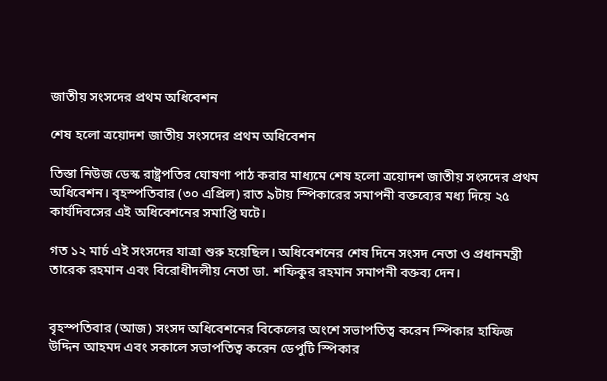জাতীয় সংসদের প্রথম অধিবেশন

শেষ হলো ত্রয়োদশ জাতীয় সংসদের প্রথম অধিবেশন

তিস্তা নিউজ ডেস্ক রাষ্ট্রপতির ঘোষণা পাঠ করার মাধ্যমে শেষ হলো ত্রয়োদশ জাতীয় সংসদের প্রথম অধিবেশন। বৃহস্পতিবার (৩০ এপ্রিল) রাত ৯টায় স্পিকারের সমাপনী বক্তব্যের মধ্য দিয়ে ২৫ কার্যদিবসের এই অধিবেশনের সমাপ্তি ঘটে।

গত ১২ মার্চ এই সংসদের যাত্রা শুরু হয়েছিল। অধিবেশনের শেষ দিনে সংসদ নেতা ও প্রধানমন্ত্রী তারেক রহমান এবং বিরোধীদলীয় নেতা ডা. শফিকুর রহমান সমাপনী বক্তব্য দেন।


বৃহস্পতিবার (আজ) সংসদ অধিবেশনের বিকেলের অংশে সভাপতিত্ব করেন স্পিকার হাফিজ উদ্দিন আহমদ এবং সকালে সভাপতিত্ব করেন ডেপুটি স্পিকার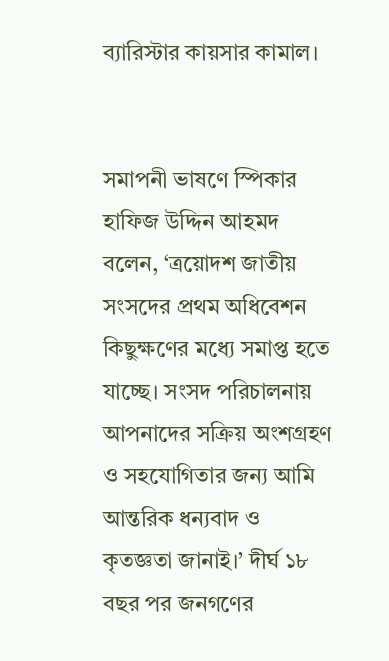ব্যারিস্টার কায়সার কামাল।


সমাপনী ভাষণে স্পিকার হাফিজ উদ্দিন আহমদ বলেন, ‘ত্রয়োদশ জাতীয় সংসদের প্রথম অধিবেশন কিছুক্ষণের মধ্যে সমাপ্ত হতে যাচ্ছে। সংসদ পরিচালনায় আপনাদের সক্রিয় অংশগ্রহণ ও সহযোগিতার জন্য আমি আন্তরিক ধন্যবাদ ও কৃতজ্ঞতা জানাই।’ দীর্ঘ ১৮ বছর পর জনগণের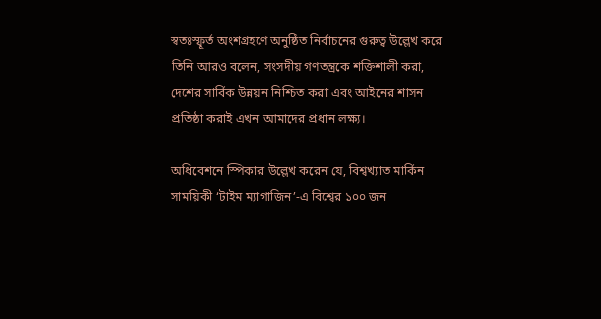স্বতঃস্ফূর্ত অংশগ্রহণে অনুষ্ঠিত নির্বাচনের গুরুত্ব উল্লেখ করে তিনি আরও বলেন, সংসদীয় গণতন্ত্রকে শক্তিশালী করা, দেশের সার্বিক উন্নয়ন নিশ্চিত করা এবং আইনের শাসন প্রতিষ্ঠা করাই এখন আমাদের প্রধান লক্ষ্য।

অধিবেশনে স্পিকার উল্লেখ করেন যে, বিশ্বখ্যাত মার্কিন সাময়িকী ‘টাইম ম্যাগাজিন’-এ বিশ্বের ১০০ জন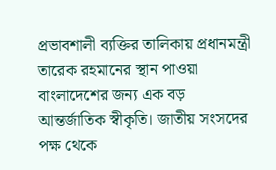প্রভাবশালী ব্যক্তির তালিকায় প্রধানমন্ত্রী তারেক রহমানের স্থান পাওয়া বাংলাদেশের জন্য এক বড় আন্তর্জাতিক স্বীকৃতি। জাতীয় সংসদের পক্ষ থেকে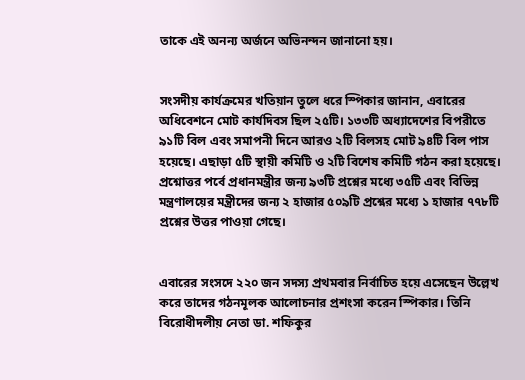তাকে এই অনন্য অর্জনে অভিনন্দন জানানো হয়।


সংসদীয় কার্যক্রমের খতিয়ান তুলে ধরে স্পিকার জানান, এবারের অধিবেশনে মোট কার্যদিবস ছিল ২৫টি। ১৩৩টি অধ্যাদেশের বিপরীতে ৯১টি বিল এবং সমাপনী দিনে আরও ২টি বিলসহ মোট ৯৪টি বিল পাস হয়েছে। এছাড়া ৫টি স্থায়ী কমিটি ও ২টি বিশেষ কমিটি গঠন করা হয়েছে। প্রশ্নোত্তর পর্বে প্রধানমন্ত্রীর জন্য ৯৩টি প্রশ্নের মধ্যে ৩৫টি এবং বিভিন্ন মন্ত্রণালয়ের মন্ত্রীদের জন্য ২ হাজার ৫০৯টি প্রশ্নের মধ্যে ১ হাজার ৭৭৮টি প্রশ্নের উত্তর পাওয়া গেছে।


এবারের সংসদে ২২০ জন সদস্য প্রথমবার নির্বাচিত হয়ে এসেছেন উল্লেখ করে তাদের গঠনমূলক আলোচনার প্রশংসা করেন স্পিকার। তিনি বিরোধীদলীয় নেতা ডা. শফিকুর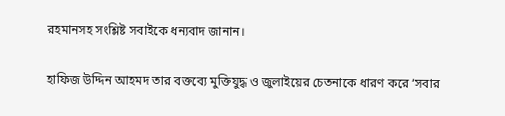রহমানসহ সংশ্লিষ্ট সবাইকে ধন্যবাদ জানান।

হাফিজ উদ্দিন আহমদ তার বক্তব্যে মুক্তিযুদ্ধ ও জুলাইয়ের চেতনাকে ধারণ করে ‘সবার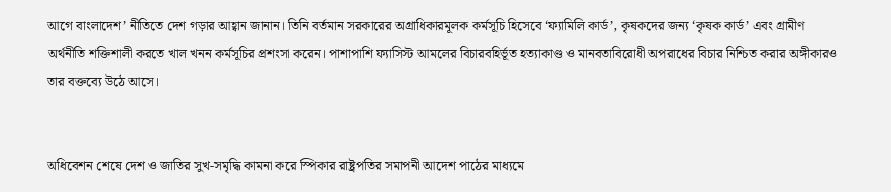আগে বাংলাদেশ’ নীতিতে দেশ গড়ার আহ্বান জানান। তিনি বর্তমান সরকারের অগ্রাধিকারমূলক কর্মসূচি হিসেবে ‘ফ্যামিলি কার্ড’, কৃষকদের জন্য ‘কৃষক কার্ড’ এবং গ্রামীণ অর্থনীতি শক্তিশালী করতে খাল খনন কর্মসূচির প্রশংসা করেন। পাশাপাশি ফ্যাসিস্ট আমলের বিচারবহির্ভূত হত্যাকাণ্ড ও মানবতাবিরোধী অপরাধের বিচার নিশ্চিত করার অঙ্গীকারও তার বক্তব্যে উঠে আসে।


অধিবেশন শেষে দেশ ও জাতির সুখ-সমৃদ্ধি কামনা করে স্পিকার রাষ্ট্রপতির সমাপনী আদেশ পাঠের মাধ্যমে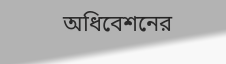অধিবেশনের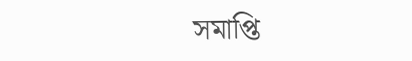সমাপ্তি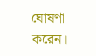ঘোষণা করেন।